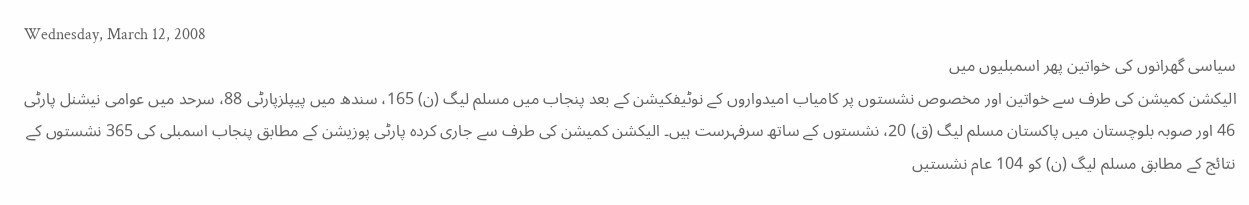Wednesday, March 12, 2008
سیاسی گھرانوں کی خواتین پھر اسمبلیوں میں
الیکشن کمیشن کی طرف سے خواتین اور مخصوص نشستوں پر کامیاب امیدواروں کے نوٹیفکیشن کے بعد پنجاب میں مسلم لیگ (ن) 165، سندھ میں پیپلزپارٹی 88، سرحد میں عوامی نیشنل پارٹی 46 اور صوبہ بلوچستان میں پاکستان مسلم لیگ (ق) 20، نشستوں کے ساتھ سرفہرست ہیں۔ الیکشن کمیشن کی طرف سے جاری کردہ پارٹی پوزیشن کے مطابق پنجاب اسمبلی کی 365 نشستوں کے نتائج کے مطابق مسلم لیگ (ن) کو 104 عام نشستیں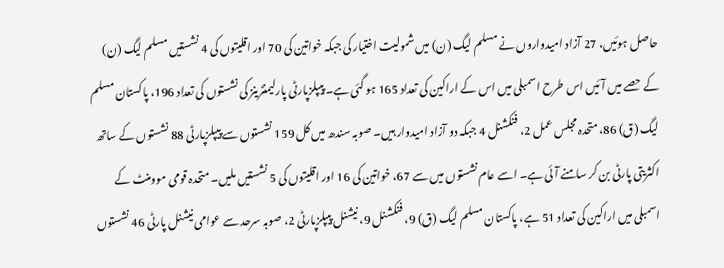حاصل ہوئیں، 27 آزاد امیدواروں نے مسلم لیگ (ن) میں شمولیت اختیار کی جبکہ خواتین کی 70 اور اقلیتوں کی 4 نشستیں مسلم لیگ (ن) کے حصے میں آئیں اس طرح اسمبلی میں اس کے اراکین کی تعداد 165 ہو گئی ہے۔ پیپلزپارٹی پارلیمنٹرینز کی نشستوں کی تعداد 196، پاکستان مسلم لیگ (ق) 86، متحدہ مجلس عمل 2، فنکشنل 4 جبکہ دو آزاد امیدوار ہیں۔ صوبہ سندھ میں کل 159 نشستوں سے پیپلزپارٹی 88 نشستوں کے ساتھ اکثریتی پارٹی بن کر سامنے آئی ہے۔ اسے عام نشستوں میں سے 67، خواتین کی 16 اور اقلیتوں کی 5 نشستیں ملیں۔ متحدہ قومی موومنٹ کے اسمبلی میں اراکین کی تعداد 51 ہے، پاکستان مسلم لیگ (ق) 9، فنکشنل 9، نیشنل پیپلزپارٹی 2، صوبہ سرحد سے عوامی نیشنل پارٹی 46 نشستوں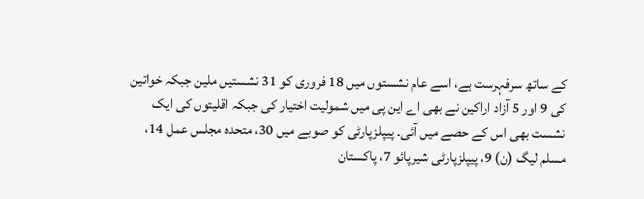کے ساتھ سرفہرست ہے، اسے عام نشستوں میں 18 فروری کو 31 نشستیں ملین جبکہ خواتین کی 9 اور 5 آزاد اراکین نے بھی اے این پی میں شمولیت اختیار کی جبکہ اقلیتوں کی ایک نشست بھی اس کے حصے میں آئی۔ پیپلزپارٹی کو صوبے میں 30، متحدہ مجلس عمل 14، مسلم لیگ (ن) 9، پیپلزپارٹی شیرپائو 7، پاکستان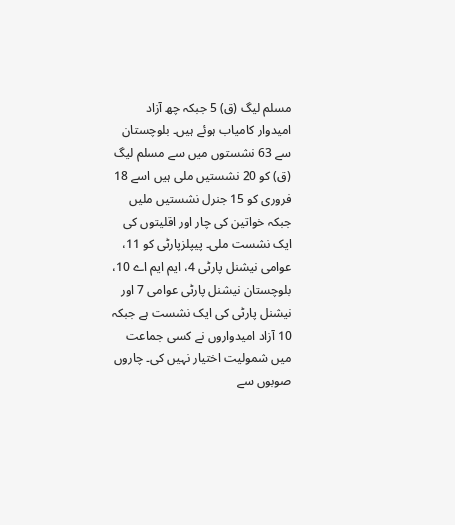مسلم لیگ (ق) 5 جبکہ چھ آزاد امیدوار کامیاب ہوئے ہیں۔ بلوچستان سے 63 نشستوں میں سے مسلم لیگ (ق) کو 20 نشستیں ملی ہیں اسے 18 فروری کو 15 جنرل نشستیں ملیں جبکہ خواتین کی چار اور اقلیتوں کی ایک نشست ملی۔ پیپلزپارٹی کو 11، عوامی نیشنل پارٹی 4، ایم ایم اے 10، بلوچستان نیشنل پارٹی عوامی 7 اور نیشنل پارٹی کی ایک نشست ہے جبکہ 10 آزاد امیدواروں نے کسی جماعت میں شمولیت اختیار نہیں کی۔ چاروں صوبوں سے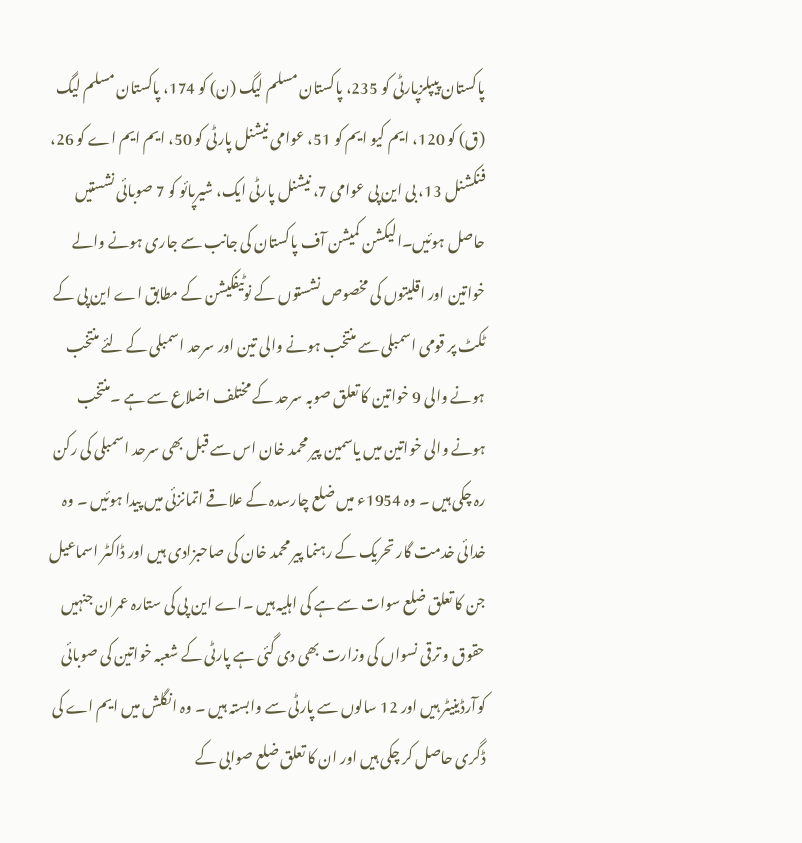پاکستان پیپلزپارٹی کو 235، پاکستان مسلم لیگ (ن) کو 174، پاکستان مسلم لیگ (ق) کو 120، ایم کیو ایم کو 51، عوامی نیشنل پارٹی کو 50، ایم ایم اے کو 26، فنکشنل 13، بی این پی عوامی 7، نیشنل پارٹی ایک، شیرپائو کو 7 صوبائی نشستیں حاصل ہوئیں۔الیکشن کمیشن آف پاکستان کی جانب سے جاری ہونے والے خواتین اور اقلیتوں کی مخصوص نشستوں کے نوٹیفکیشن کے مطابق اے این پی کے ٹکٹ پر قومی اسمبلی سے منتخب ہونے والی تین اور سرحد اسمبلی کے لئے منتخب ہونے والی 9 خواتین کا تعلق صوبہ سرحد کے مختلف اضلاع سے ہے ۔منتخب ہونے والی خواتین میں یاسمین پیر محمد خان اس سے قبل بھی سرحد اسمبلی کی رکن رہ چکی ہیں ۔ وہ 1954ء میں ضلع چارسدہ کے علاقے اتمانزئی میں پیدا ہوئیں ۔ وہ خدائی خدمت گار تحریک کے رہنما پیر محمد خان کی صاحبزادی ہیں اور ڈاکٹر اسماعیل جن کا تعلق ضلع سوات سے ہے کی اہلیہ ہیں ۔اے این پی کی ستارہ عمران جنہیں حقوق و ترقی نسواں کی وزارت بھی دی گئی ہے پارٹی کے شعبہ خواتین کی صوبائی کوآرڈینیٹر ہیں اور 12 سالوں سے پارٹی سے وابستہ ہیں ۔ وہ انگلش میں ایم اے کی ڈگری حاصل کر چکی ہیں اور ان کا تعلق ضلع صوابی کے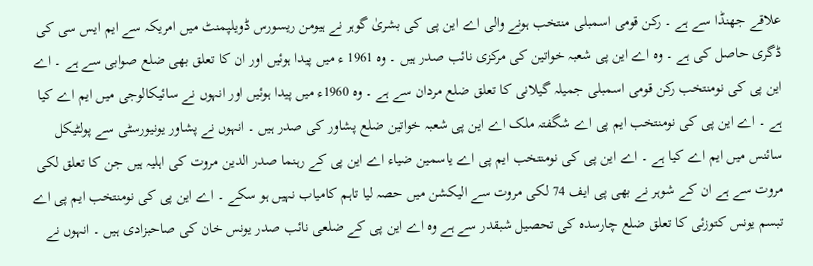علاقے جھنڈا سے ہے ۔ رکن قومی اسمبلی منتخب ہونے والی اے این پی کی بشریٰ گوہر نے ہیومن ریسورس ڈویلپمنٹ میں امریکہ سے ایم ایس سی کی ڈگری حاصل کی ہے ۔ وہ اے این پی شعبہ خواتین کی مرکزی نائب صدر ہیں ۔ وہ 1961 ء میں پیدا ہوئیں اور ان کا تعلق بھی ضلع صوابی سے ہے ۔ اے این پی کی نومنتخب رکن قومی اسمبلی جمیلہ گیلانی کا تعلق ضلع مردان سے ہے ۔ وہ 1960ء میں پیدا ہوئیں اور انہوں نے سائیکالوجی میں ایم اے کیا ہے ۔ اے این پی کی نومنتخب ایم پی اے شگفتہ ملک اے این پی شعبہ خواتین ضلع پشاور کی صدر ہیں ۔ انہوں نے پشاور یونیورسٹی سے پولٹیکل سائنس میں ایم اے کیا ہے ۔ اے این پی کی نومنتخب ایم پی اے یاسمین ضیاء اے این پی کے رہنما صدر الدین مروت کی اہلیہ ہیں جن کا تعلق لکی مروت سے ہے ان کے شوہر نے بھی پی ایف 74 لکی مروت سے الیکشن میں حصہ لیا تاہم کامیاب نہیں ہو سکے ۔ اے این پی کی نومنتخب ایم پی اے تبسم یونس کتوزئی کا تعلق ضلع چارسدہ کی تحصیل شبقدر سے ہے وہ اے این پی کے ضلعی نائب صدر یونس خان کی صاحبزادی ہیں ۔ انہوں نے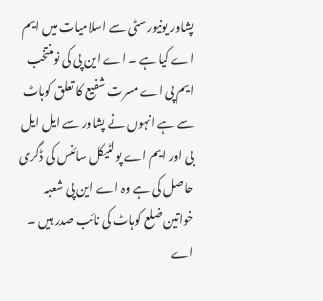پشاور یونیورسٹی سے اسلامیات میں ایم اے کیا ہے ۔ اے این پی کی نومنتخب ایم پی اے مسرت شفیع کا تعلق کوہاٹ سے ہے انہوں نے پشاور سے ایل ایل بی اور ایم اے پولٹیکل سائنس کی ڈگری حاصل کی ہے وہ اے این پی شعبہ خواتین ضلع کوہاٹ کی نائب صدر ہیں ۔ اے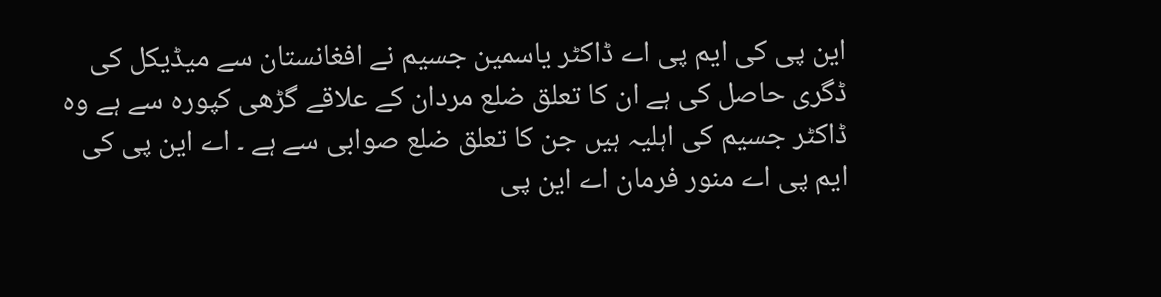این پی کی ایم پی اے ڈاکٹر یاسمین جسیم نے افغانستان سے میڈیکل کی ڈگری حاصل کی ہے ان کا تعلق ضلع مردان کے علاقے گڑھی کپورہ سے ہے وہ ڈاکٹر جسیم کی اہلیہ ہیں جن کا تعلق ضلع صوابی سے ہے ۔ اے این پی کی ایم پی اے منور فرمان اے این پی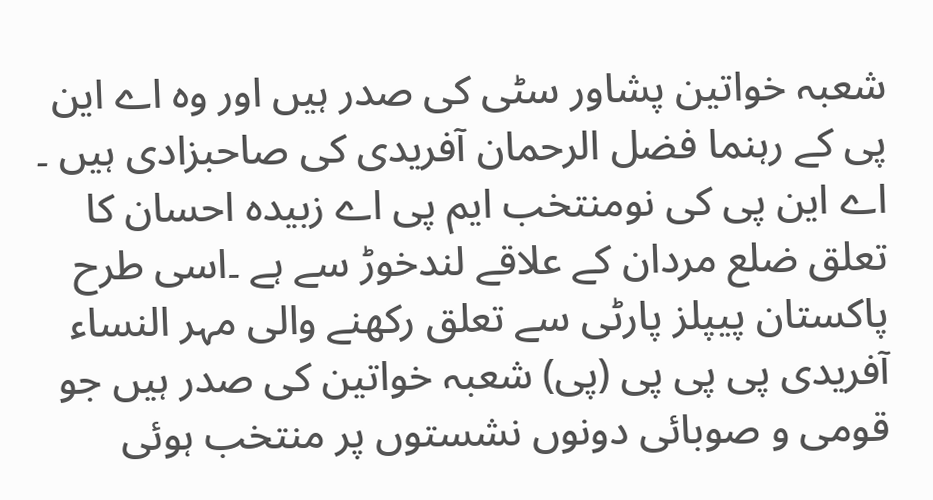شعبہ خواتین پشاور سٹی کی صدر ہیں اور وہ اے این پی کے رہنما فضل الرحمان آفریدی کی صاحبزادی ہیں ۔ اے این پی کی نومنتخب ایم پی اے زبیدہ احسان کا تعلق ضلع مردان کے علاقے لندخوڑ سے ہے ۔اسی طرح پاکستان پیپلز پارٹی سے تعلق رکھنے والی مہر النساء آفریدی پی پی پی (پی) شعبہ خواتین کی صدر ہیں جو قومی و صوبائی دونوں نشستوں پر منتخب ہوئی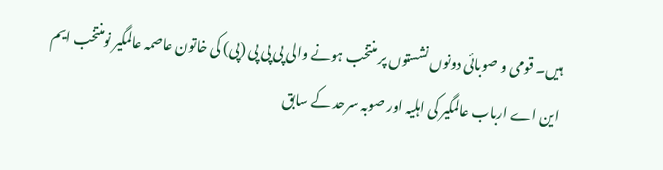ہیں۔ قومی و صوبائی دونوں نشستوں پر منتخب ہونے والی پی پی پی (پی) کی خاتون عاصمہ عالمگیر نومنتخب ایم این اے ارباب عالمگیر کی اہلیہ اور صوبہ سرحد کے سابق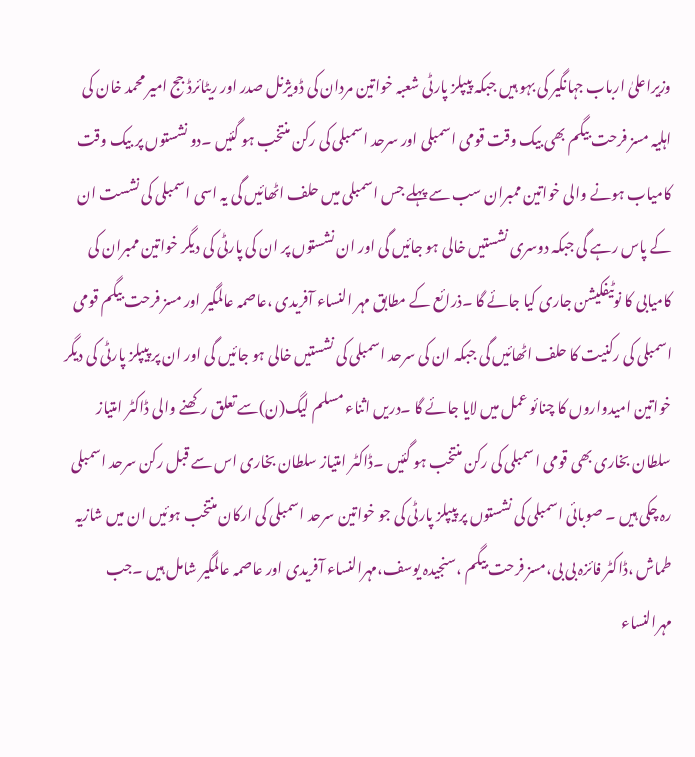وزیراعلیٰ ارباب جہانگیر کی بہو ہیں جبکہ پیپلز پارٹی شعبہ خواتین مردان کی ڈویژنل صدر اور ریٹائرڈ جج امیر محمد خان کی اہلیہ مسز فرحت بیگم بھی بیک وقت قومی اسمبلی اور سرحد اسمبلی کی رکن منتخب ہو گئیں ۔دو نشستوں پر بیک وقت کامیاب ہونے والی خواتین ممبران سب سے پہلے جس اسمبلی میں حلف اٹھائیں گی یہ اسی اسمبلی کی نشست ان کے پاس رہے گی جبکہ دوسری نشستیں خالی ہو جائیں گی اور ان نشستوں پر ان کی پارٹی کی دیگر خواتین ممبران کی کامیابی کا نوٹیفکیشن جاری کیا جائے گا ۔ذرائع کے مطابق مہر النساء آفریدی ،عاصمہ عالمگیر اور مسز فرحت بیگم قومی اسمبلی کی رکنیت کا حلف اٹھائیں گی جبکہ ان کی سرحد اسمبلی کی نشستیں خالی ہو جائیں گی اور ان پر پیپلز پارٹی کی دیگر خواتین امیدواروں کا چنائو عمل میں لایا جائے گا ۔دریں اثناء مسلم لیگ(ن)سے تعلق رکھنے والی ڈاکٹر امتیاز سلطان بخاری بھی قومی اسمبلی کی رکن منتخب ہو گئیں ۔ڈاکٹر امتیاز سلطان بخاری اس سے قبل رکن سرحد اسمبلی رہ چکی ہیں ۔ صوبائی اسمبلی کی نشستوں پر پیپلز پارٹی کی جو خواتین سرحد اسمبلی کی ارکان منتخب ہوئیں ان میں شازیہ طماش ،ڈاکٹر فائزہ بی بی،مسز فرحت بیگم ،سنجیدہ یوسف،مہرالنساء آفریدی اور عاصمہ عالمگیر شامل ہیں ۔جب مہرالنساء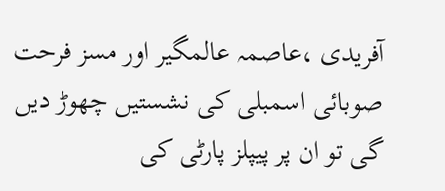آفریدی ،عاصمہ عالمگیر اور مسز فرحت صوبائی اسمبلی کی نشستیں چھوڑ دیں گی تو ان پر پیپلز پارٹی کی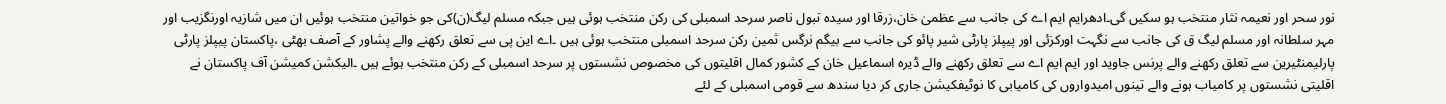نور سحر اور نعیمہ نثار منتخب ہو سکیں گی۔ادھرایم ایم اے کی جانب سے عظمیٰ خان،زرقا اور سیدہ تبول ناصر سرحد اسمبلی کی رکن منتخب ہوئی ہیں جبکہ مسلم لیگ(ن)کی جو خواتین منتخب ہوئیں ان میں شازیہ اورنگزیب اور مہر سلطانہ اور مسلم لیگ ق کی جانب سے نگہت اورکزئی اور پیپلز پارٹی شیر پائو کی جانب سے بیگم نرگس ثمین رکن سرحد اسمبلی منتخب ہوئی ہیں ۔اے این پی سے تعلق رکھنے والے پشاور کے آصف بھٹی ،پاکستان پیپلز پارٹی پارلیمنٹیرین سے تعلق رکھنے والے پرنس جاوید اور ایم ایم اے سے تعلق رکھنے والے ڈیرہ اسماعیل خان کے کشور کمال اقلیتوں کی مخصوص نشستوں پر سرحد اسمبلی کے رکن منتخب ہوئے ہیں ۔الیکشن کمیشن آف پاکستان نے اقلیتی نشستوں پر کامیاب ہونے والے تینوں امیدواروں کی کامیابی کا نوٹیفکیشن جاری کر دیا سندھ سے قومی اسمبلی کے لئے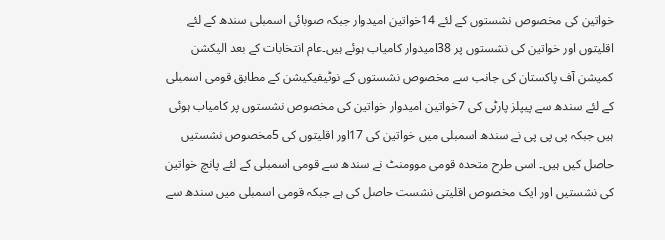خواتین کی مخصوص نشستوں کے لئے 14خواتین امیدوار جبکہ صوبائی اسمبلی سندھ کے لئے اقلیتوں اور خواتین کی نشستوں پر 38امیدوار کامیاب ہوئے ہیں۔عام انتخابات کے بعد الیکشن کمیشن آف پاکستان کی جانب سے مخصوص نشستوں کے نوٹیفیکیشن کے مطابق قومی اسمبلی کے لئے سندھ سے پیپلز پارٹی کی 7خواتین امیدوار خواتین کی مخصوص نشستوں پر کامیاب ہوئی ہیں جبکہ پی پی پی نے سندھ اسمبلی میں خواتین کی 17اور اقلیتوں کی 5مخصوص نشستیں حاصل کیں ہیں۔ اسی طرح متحدہ قومی موومنٹ نے سندھ سے قومی اسمبلی کے لئے پانچ خواتین کی نشستیں اور ایک مخصوص اقلیتی نشست حاصل کی ہے جبکہ قومی اسمبلی میں سندھ سے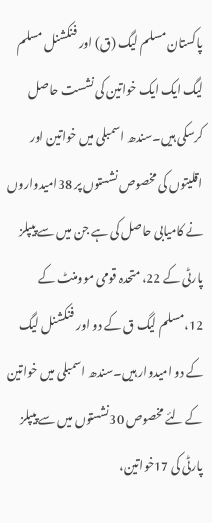پاکستان مسلم لیگ (ق) اور فنکشنل مسلم لیگ ایک ایک خواتین کی نشست حاصل کرسکی ہیں۔سندھ اسمبلی میں خواتین اور اقلیتوں کی مخصوص نشستوں پر 38امیدواروں نے کامیابی حاصل کی ہے جن میں سے پیپلز پارٹی کے 22، متحدہ قومی موومنٹ کے 12،مسلم لیگ ق کے دو اور فنکشنل لیگ کے دو امیدوار ہیں۔سندھ اسمبلی میں خواتین کے لئے مخصوص 30نشستوں میں سے پیپلز پارٹی کی 17خواتین،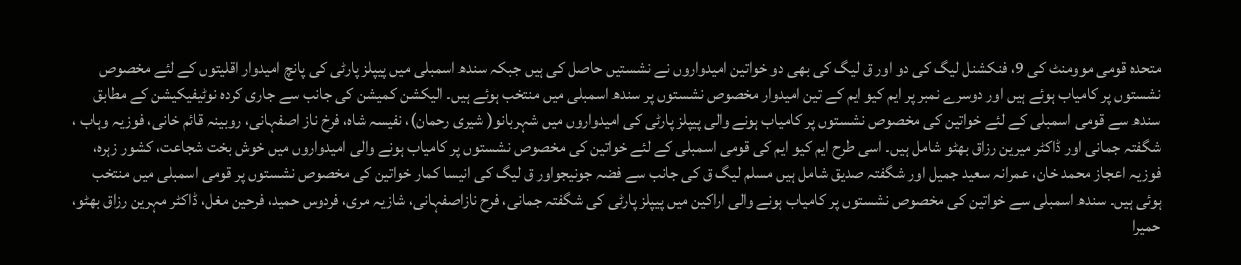متحدہ قومی موومنٹ کی 9، فنکشنل لیگ کی دو اور ق لیگ کی بھی دو خواتین امیدواروں نے نشستیں حاصل کی ہیں جبکہ سندھ اسمبلی میں پیپلز پارٹی کی پانچ امیدوار اقلیتوں کے لئے مخصوص نشستوں پر کامیاب ہوئے ہیں اور دوسرے نمبر پر ایم کیو ایم کے تین امیدوار مخصوص نشستوں پر سندھ اسمبلی میں منتخب ہوئے ہیں۔ الیکشن کمیشن کی جانب سے جاری کردہ نوٹیفیکیشن کے مطابق سندھ سے قومی اسمبلی کے لئے خواتین کی مخصوص نشستوں پر کامیاب ہونے والی پیپلز پارٹی کی امیدواروں میں شہربانو( شیری رحمان)، نفیسہ شاہ، فرخ ناز اصفہانی، روبینہ قائم خانی، فوزیہ وہاب ، شگفتہ جمانی اور ڈاکٹر میرین رزاق بھٹو شامل ہیں۔ اسی طرح ایم کیو ایم کی قومی اسمبلی کے لئے خواتین کی مخصوص نشستوں پر کامیاب ہونے والی امیدواروں میں خوش بخت شجاعت، کشور زہرہ، فوزیہ اعجاز محمد خان، عمرانہ سعید جمیل اور شگفتہ صدیق شامل ہیں مسلم لیگ ق کی جانب سے فضہ جونیجواور ق لیگ کی انیسا کمار خواتین کی مخصوص نشستوں پر قومی اسمبلی میں منتخب ہوئی ہیں۔ سندھ اسمبلی سے خواتین کی مخصوص نشستوں پر کامیاب ہونے والی اراکین میں پیپلز پارٹی کی شگفتہ جمانی، فرح نازاصفہانی، شازیہ مری، فردوس حمید، فرحین مغل، ڈاکٹر مہرین رزاق بھٹو، حمیرا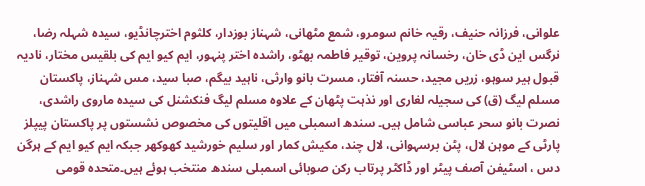علوانی، فرزانہ حنیف، رقیہ خانم سومرو، شمع مٹھانی، شہناز بوزدار، کلثوم اخترچانڈیو، سیدہ شہلہ رضا، نرگس این ڈی خان، رخسانہ پروین، توقیر فاطمہ بھٹو، راشدہ اختر پنہور، ایم کیو ایم کی بلقیس مختار، نادیہ قبول ہیر سوہو، زریں مجید، حسنہ آفتار، مسرت بانو وارثی، ناہید بیگم، صبا سید، مس شہناز، پاکستان مسلم لیگ (ق) کی سجیلہ لغاری اور نذہت پٹھان کے علاوہ مسلم لیگ فنکشنل کی سیدہ ماروی راشدی، نصرت بانو سحر عباسی شامل ہیں۔ سندھ اسمبلی میں اقلیتوں کی مخصوص نشستوں پر پاکستان پیپلز پارٹی کے موہن لال، پٹن برسہوانی، لال چند، مکیش کمار اور سلیم خورشید کھوکھر جبکہ ایم کیو ایم کے ہرگن دس ، اسٹیفن آصف پیٹر اور ڈاکٹر پرتاب رکن صوبائی اسمبلی سندھ منتخب ہوئے ہیں۔متحدہ قومی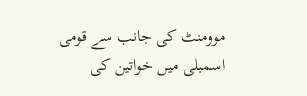موومنٹ کی جانب سے قومی اسمبلی میں خواتین کی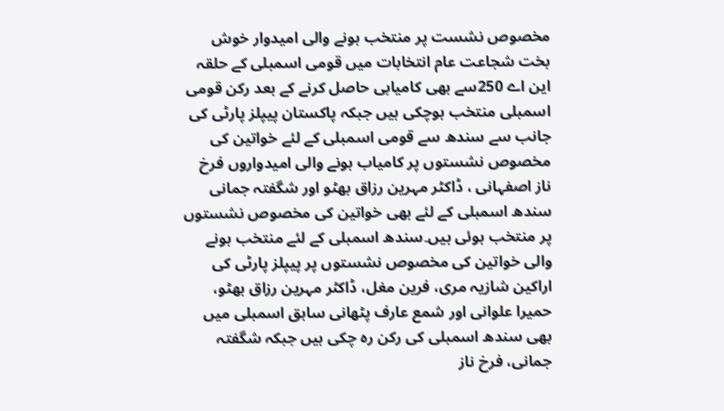مخصوص نشست پر منتخب ہونے والی امیدوار خوش بخت شجاعت عام انتخابات میں قومی اسمبلی کے حلقہ این اے 250سے بھی کامیابی حاصل کرنے کے بعد رکن قومی اسمبلی منتخب ہوچکی ہیں جبکہ پاکستان پیپلز پارٹی کی جانب سے سندھ سے قومی اسمبلی کے لئے خواتین کی مخصوص نشستوں پر کامیاب ہونے والی امیدواروں فرخ ناز اصفہانی ، ڈاکٹر مہرین رزاق بھٹو اور شگفتہ جمانی سندھ اسمبلی کے لئے بھی خواتین کی مخصوص نشستوں پر منتخب ہوئی ہیں۔سندھ اسمبلی کے لئے منتخب ہونے والی خواتین کی مخصوص نشستوں پر پیپلز پارٹی کی اراکین شازیہ مری، فرین مغل، ڈاکٹر مہرین رزاق بھٹو، حمیرا علوانی اور شمع عارف پٹھانی سابق اسمبلی میں بھی سندھ اسمبلی کی رکن رہ چکی ہیں جبکہ شگفتہ جمانی، فرخ ناز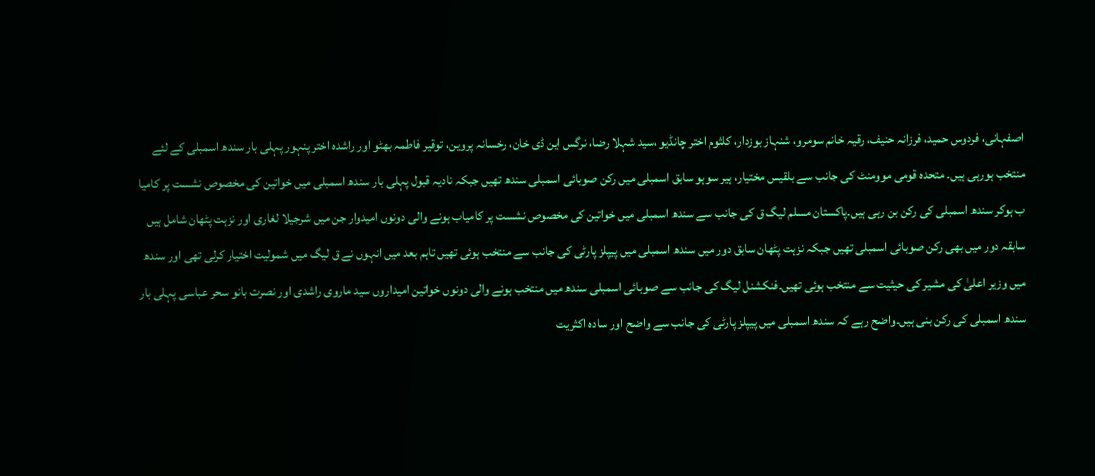اصفہانی، فردوس حمید، فرزانہ حنیف، رقیہ خانم سومرو، شنہاز بوزدار، کلثوم اختر چانڈیو ،سید شہلا رضا، نرگس این ڈی خان، رخسانہ پروین، توقیر فاطمہ بھٹو اور راشدہ اختر پنہور پہلی بار سندھ اسمبلی کے لئے منتخب ہورہی ہیں۔ متحدہ قومی موومنٹ کی جانب سے بلقیس مختیار، ہیر سوہو سابق اسمبلی میں رکن صوبائی اسمبلی سندھ تھیں جبکہ نادیہ قبول پہلی بار سندھ اسمبلی میں خواتین کی مخصوص نشست پر کامیا ب ہوکر سندھ اسمبلی کی رکن بن رہی ہیں۔پاکستان مسلم لیگ ق کی جانب سے سندھ اسمبلی میں خواتین کی مخصوص نشست پر کامیاب ہونے والی دونوں امیدوار جن میں شرجیلا لغاری اور نزہت پٹھان شامل ہیں سابقہ دور میں بھی رکن صوبائی اسمبلی تھیں جبکہ نزہت پٹھان سابق دور میں سندھ اسمبلی میں پیپلز پارٹی کی جانب سے منتخب ہوئی تھیں تاہم بعد میں انہوں نے ق لیگ میں شمولیت اختیار کرلی تھی اور سندھ میں وزیر اعلیٰ کی مشیر کی حیثیت سے منتخب ہوئی تھیں۔فنکشنل لیگ کی جانب سے صوبائی اسمبلی سندھ میں منتخب ہونے والی دونوں خواتین امیداروں سید ماروی راشدی اور نصرت بانو سحر عباسی پہلی بار سندھ اسمبلی کی رکن بنی ہیں۔واضح رہے کہ سندھ اسمبلی میں پیپلز پارٹی کی جانب سے واضح اور سادہ اکثریت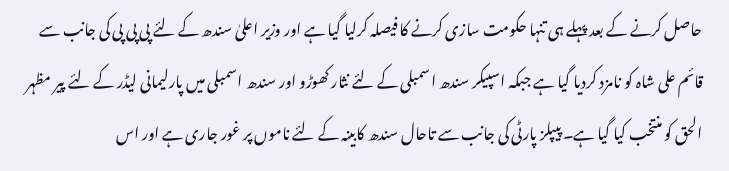حاصل کرنے کے بعد پہلے ہی تنہا حکومت سازی کرنے کا فیصلہ کرلیا گیا ہے اور وزیر اعلیٰ سندھ کے لئے پی پی پی کی جانب سے قائم علی شاہ کو نامزد کردیا گیا ہے جبکہ اسپیکر سندھ اسمبلی کے لئے نثار کھوڑو اور سندھ اسمبلی میں پارلیمانی لیڈر کے لئے پیر مظہر الحق کو منتخب کیا گیا ہے۔ پیپلز پارٹی کی جانب سے تاحال سندھ کابینہ کے لئے ناموں پر غور جاری ہے اور اس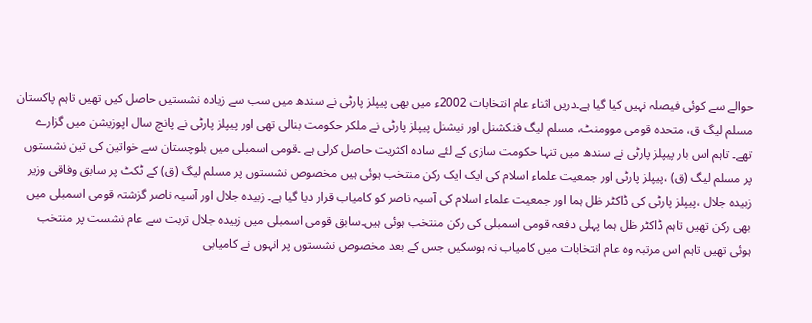حوالے سے کوئی فیصلہ نہیں کیا گیا ہے۔دریں اثناء عام انتخابات 2002ء میں بھی پیپلز پارٹی نے سندھ میں سب سے زیادہ نشستیں حاصل کیں تھیں تاہم پاکستان مسلم لیگ ق، متحدہ قومی موومنٹ، مسلم لیگ فنکشنل اور نیشنل پیپلز پارٹی نے ملکر حکومت بنالی تھی اور پیپلز پارٹی نے پانچ سال اپوزیشن میں گزارے تھے۔ تاہم اس بار پیپلز پارٹی نے سندھ میں تنہا حکومت سازی کے لئے سادہ اکثریت حاصل کرلی ہے ۔قومی اسمبلی میں بلوچستان سے خواتین کی تین نشستوں پر مسلم لیگ (ق) ،پیپلز پارٹی اور جمعیت علماء اسلام کی ایک ایک رکن منتخب ہوئی ہیں مخصوص نشستوں پر مسلم لیگ (ق) کے ٹکٹ پر سابق وفاقی وزیر زبیدہ جلال ،پیپلز پارٹی کی ڈاکٹر ظل ہما اور جمعیت علماء اسلام کی آسیہ ناصر کو کامیاب قرار دیا گیا ہے۔ زبیدہ جلال اور آسیہ ناصر گزشتہ قومی اسمبلی میں بھی رکن تھیں تاہم ڈاکٹر ظل ہما پہلی دفعہ قومی اسمبلی کی رکن منتخب ہوئی ہیں۔سابق قومی اسمبلی میں زبیدہ جلال تربت سے عام نشست پر منتخب ہوئی تھیں تاہم اس مرتبہ وہ عام انتخابات میں کامیاب نہ ہوسکیں جس کے بعد مخصوص نشستوں پر انہوں نے کامیابی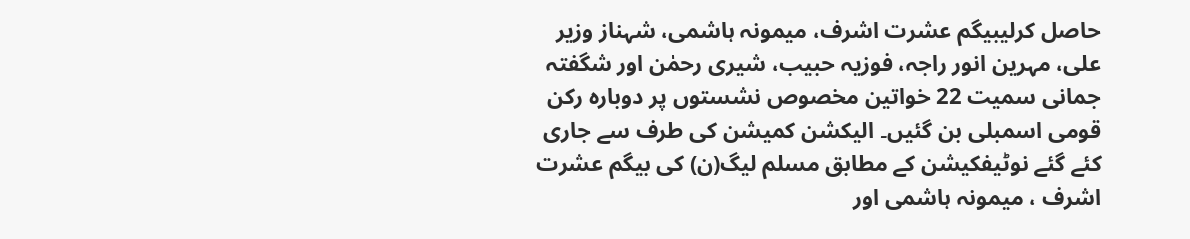حاصل کرلیبیگم عشرت اشرف، میمونہ ہاشمی، شہناز وزیر علی، مہرین انور راجہ، فوزیہ حبیب، شیری رحمٰن اور شگفتہ جمانی سمیت 22 خواتین مخصوص نشستوں پر دوبارہ رکن قومی اسمبلی بن گئیں۔ الیکشن کمیشن کی طرف سے جاری کئے گئے نوٹیفکیشن کے مطابق مسلم لیگ(ن) کی بیگم عشرت اشرف ، میمونہ ہاشمی اور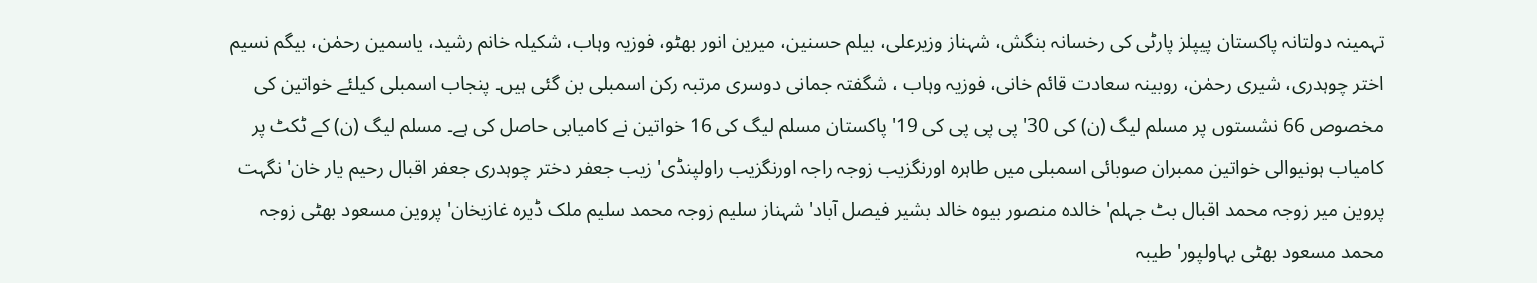تہمینہ دولتانہ پاکستان پیپلز پارٹی کی رخسانہ بنگش، شہناز وزیرعلی، بیلم حسنین، میرین انور بھٹو، فوزیہ وہاب، شکیلہ خانم رشید، یاسمین رحمٰن، بیگم نسیم اختر چوہدری، شیری رحمٰن، روبینہ سعادت قائم خانی، فوزیہ وہاب ، شگفتہ جمانی دوسری مرتبہ رکن اسمبلی بن گئی ہیں۔ پنجاب اسمبلی کیلئے خواتین کی مخصوص 66 نشستوں پر مسلم لیگ (ن) کی 30' پی پی پی کی 19' پاکستان مسلم لیگ کی 16 خواتین نے کامیابی حاصل کی ہے۔ مسلم لیگ (ن) کے ٹکٹ پر کامیاب ہونیوالی خواتین ممبران صوبائی اسمبلی میں طاہرہ اورنگزیب زوجہ راجہ اورنگزیب راولپنڈی' زیب جعفر دختر چوہدری جعفر اقبال رحیم یار خان' نگہت پروین میر زوجہ محمد اقبال بٹ جہلم' خالدہ منصور بیوہ خالد بشیر فیصل آباد' شہناز سلیم زوجہ محمد سلیم ملک ڈیرہ غازیخان' پروین مسعود بھٹی زوجہ محمد مسعود بھٹی بہاولپور' طیبہ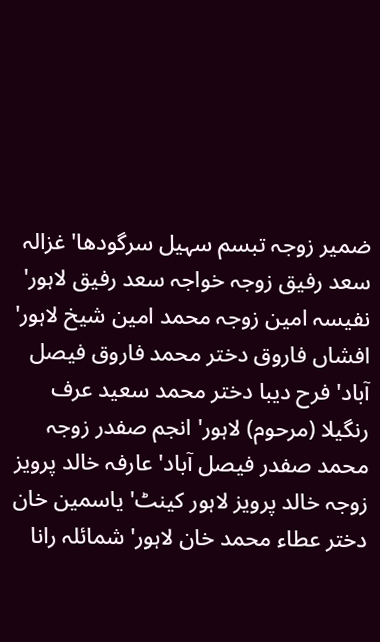ضمیر زوجہ تبسم سہیل سرگودھا' غزالہ سعد رفیق زوجہ خواجہ سعد رفیق لاہور' نفیسہ امین زوجہ محمد امین شیخ لاہور' افشاں فاروق دختر محمد فاروق فیصل آباد' فرح دیبا دختر محمد سعید عرف رنگیلا (مرحوم) لاہور' انجم صفدر زوجہ محمد صفدر فیصل آباد' عارفہ خالد پرویز زوجہ خالد پرویز لاہور کینٹ' یاسمین خان دختر عطاء محمد خان لاہور' شمائلہ رانا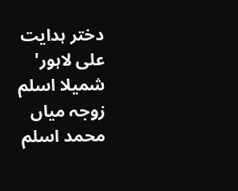دختر ہدایت علی لاہور' شمیلا اسلم زوجہ میاں محمد اسلم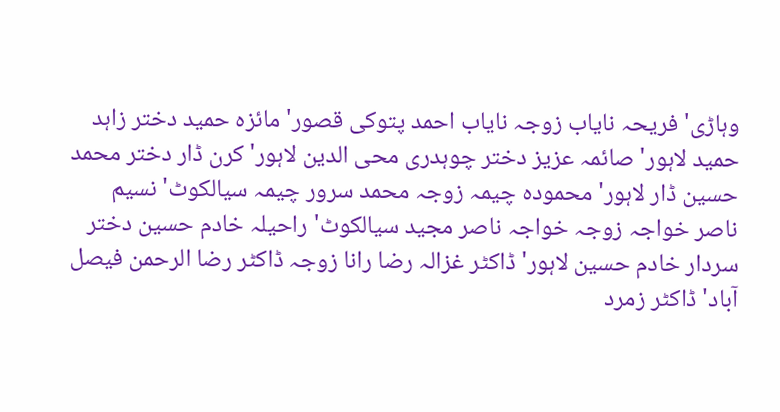وہاڑی' فریحہ نایاب زوجہ نایاب احمد پتوکی قصور' مائزہ حمید دختر زاہد حمید لاہور' صائمہ عزیز دختر چوہدری محی الدین لاہور' کرن ڈار دختر محمد حسین ڈار لاہور' محمودہ چیمہ زوجہ محمد سرور چیمہ سیالکوٹ' نسیم ناصر خواجہ زوجہ خواجہ ناصر مجید سیالکوٹ' راحیلہ خادم حسین دختر سردار خادم حسین لاہور' ڈاکٹر غزالہ رضا رانا زوجہ ڈاکٹر رضا الرحمن فیصل آباد' ڈاکٹر زمرد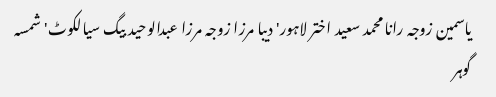یاسمین زوجہ رانا محمد سعید اختر لاہور' دیبا مرزا زوجہ مرزا عبدالوحید بیگ سیالکوٹ' شمسہ گوہر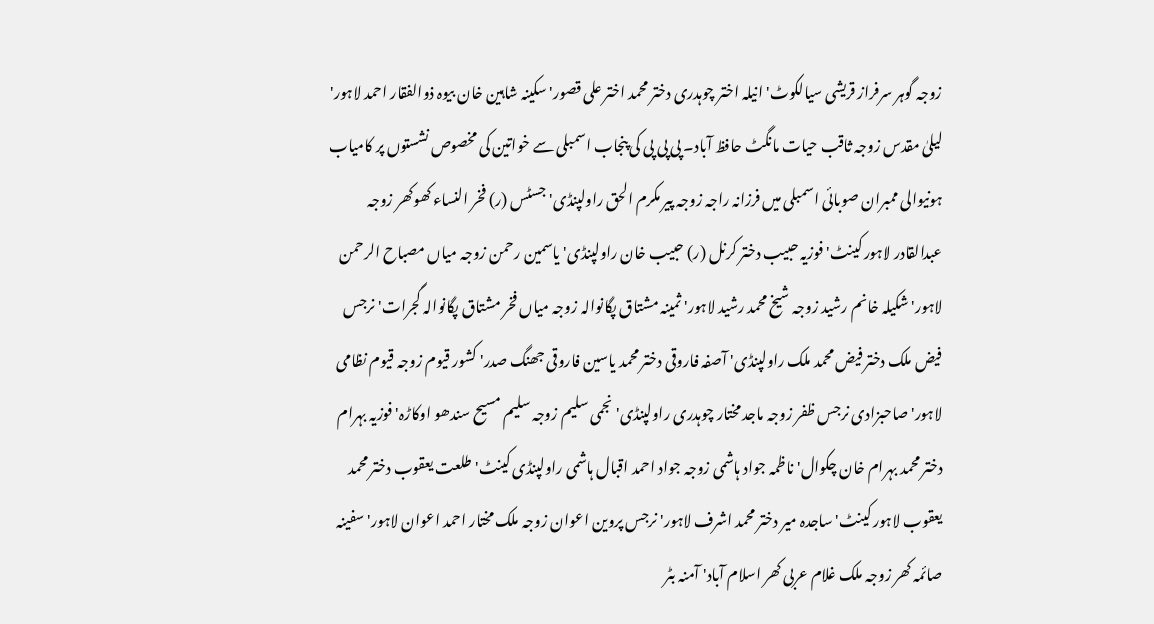زوجہ گوہر سرفراز قریشی سیالکوٹ' انیلہ اختر چوہدری دختر محمد اختر علی قصور' سکینہ شاہین خان بیوہ ذوالفقار احمد لاہور' لیلیٰ مقدس زوجہ ثاقب حیات مانگٹ حافظ آباد۔ پی پی پی کی پنجاب اسمبلی سے خواتین کی مخصوص نشستوں پر کامیاب ہونیوالی ممبران صوبائی اسمبلی میں فرزانہ راجہ زوجہ پیر مکرم الحق راولپنڈی' جسٹس (ر) فخر النساء کھوکھر زوجہ عبدالقادر لاہور کینٹ' فوزیہ حبیب دختر کرنل (ر) حبیب خان راولپنڈی' یاسمین رحمن زوجہ میاں مصباح الرحمن لاہور' شکیلہ خانم رشید زوجہ شیخ محمد رشید لاہور' ثمینہ مشتاق پگانوالہ زوجہ میاں فخر مشتاق پگانوالہ گجرات' نرجس فیض ملک دختر فیض محمد ملک راولپنڈی' آصفہ فاروقی دختر محمد یاسین فاروقی جھنگ صدر' کشور قیوم زوجہ قیوم نظامی لاہور' صاحبزادی نرجس ظفر زوجہ ماجد مختار چوہدری راولپنڈی' نجمی سلیم زوجہ سلیم مسیح سندھو اوکاڑہ' فوزیہ بہرام دختر محمد بہرام خان چکوال' ناظمہ جواد ہاشمی زوجہ جواد احمد اقبال ہاشمی راولپنڈی کینٹ' طلعت یعقوب دختر محمد یعقوب لاہور کینٹ' ساجدہ میر دختر محمد اشرف لاہور' نرجس پروین اعوان زوجہ ملک مختار احمد اعوان لاہور' سفینہ صائمہ کھر زوجہ ملک غلام عربی کھر اسلام آباد' آمنہ بٹر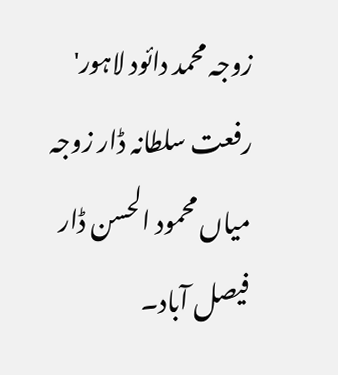زوجہ محمد دائود لاہور' رفعت سلطانہ ڈار زوجہ میاں محمود الحسن ڈار فیصل آباد۔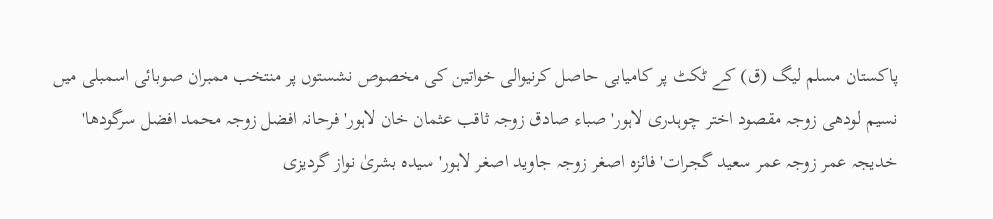پاکستان مسلم لیگ (ق) کے ٹکٹ پر کامیابی حاصل کرنیوالی خواتین کی مخصوص نشستوں پر منتخب ممبران صوبائی اسمبلی میں نسیم لودھی زوجہ مقصود اختر چوہدری لاہور' صباء صادق زوجہ ثاقب عثمان خان لاہور' فرحانہ افضل زوجہ محمد افضل سرگودھا' خدیجہ عمر زوجہ عمر سعید گجرات' فائزہ اصغر زوجہ جاوید اصغر لاہور' سیدہ بشریٰ نواز گردیزی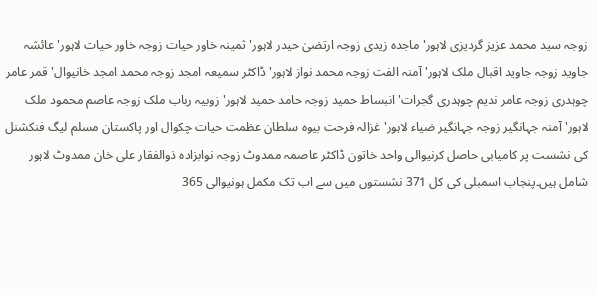زوجہ سید محمد عزیز گردیزی لاہور' ماجدہ زیدی زوجہ ارتضیٰ حیدر لاہور' ثمینہ خاور حیات زوجہ خاور حیات لاہور' عائشہ جاوید زوجہ جاوید اقبال ملک لاہور' آمنہ الفت زوجہ محمد نواز لاہور' ڈاکٹر سمیعہ امجد زوجہ محمد امجد خانیوال' قمر عامر چوہدری زوجہ عامر ندیم چوہدری گجرات' انبساط حمید زوجہ حامد حمید لاہور' زوبیہ رباب ملک زوجہ عاصم محمود ملک لاہور' آمنہ جہانگیر زوجہ جہانگیر ضیاء لاہور' غزالہ فرحت بیوہ سلطان عظمت حیات چکوال اور پاکستان مسلم لیگ فنکشنل کی نشست پر کامیابی حاصل کرنیوالی واحد خاتون ڈاکٹر عاصمہ ممدوٹ زوجہ نوابزادہ ذوالفقار علی خان ممدوٹ لاہور شامل ہیں۔پنجاب اسمبلی کی کل 371 نشستوں میں سے اب تک مکمل ہونیوالی 365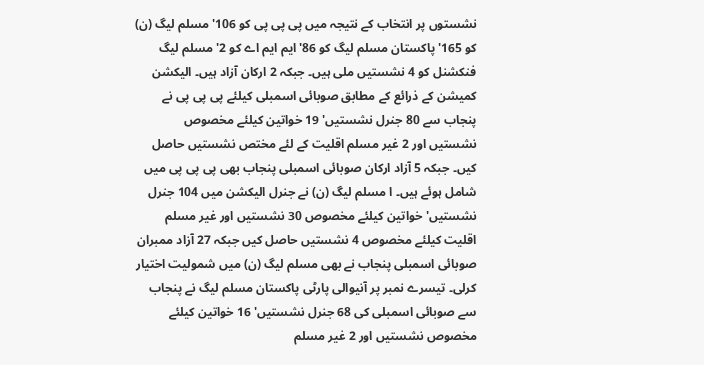نشستوں پر انتخاب کے نتیجہ میں پی پی پی کو 106' مسلم لیگ (ن) کو 165' پاکستان مسلم لیگ کو 86' ایم ایم اے کو 2' مسلم لیگ فنکشنل کو 4 نشستیں ملی ہیں۔ جبکہ 2 ارکان آزاد ہیں۔ الیکشن کمیشن کے ذرائع کے مطابق صوبائی اسمبلی کیلئے پی پی پی نے پنجاب سے 80 جنرل نشستیں' 19 خواتین کیلئے مخصوص نشستیں اور 2 غیر مسلم اقلیت کے لئے مختص نشستیں حاصل کیں۔ جبکہ 5 آزاد ارکان صوبائی اسمبلی پنجاب بھی پی پی پی میں شامل ہوئے ہیں۔ ا مسلم لیگ (ن) نے جنرل الیکشن میں 104 جنرل نشستیں' خواتین کیلئے مخصوص 30 نشستیں اور غیر مسلم اقلیت کیلئے مخصوص 4 نشستیں حاصل کیں جبکہ 27 آزاد ممبران صوبائی اسمبلی پنجاب نے بھی مسلم لیگ (ن) میں شمولیت اختیار کرلی۔ تیسرے نمبر پر آنیوالی پارٹی پاکستان مسلم لیگ نے پنجاب سے صوبائی اسمبلی کی 68 جنرل نشستیں' 16 خواتین کیلئے مخصوص نشستیں اور 2 غیر مسلم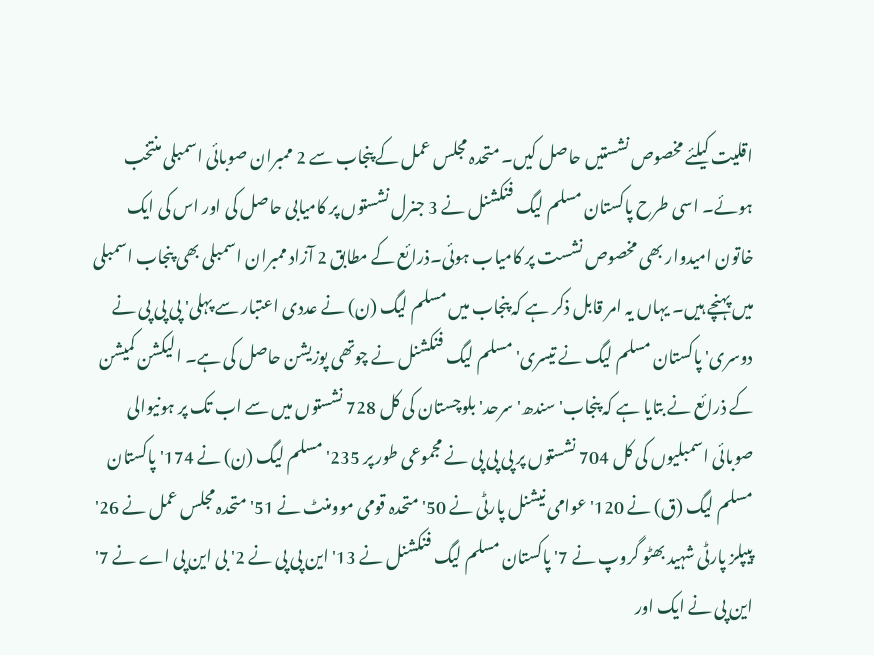اقلیت کیلئے مخصوص نشستیں حاصل کیں۔ متحدہ مجلس عمل کے پنجاب سے 2 ممبران صوبائی اسمبلی منتخب ہوئے۔ اسی طرح پاکستان مسلم لیگ فنکشنل نے 3 جنرل نشستوں پر کامیابی حاصل کی اور اس کی ایک خاتون امیدوار بھی مخصوص نشست پر کامیاب ہوئی۔ذرائع کے مطابق 2 آزاد ممبران اسمبلی بھی پنجاب اسمبلی میں پہنچے ہیں۔ یہاں یہ امر قابل ذکر ہے کہ پنجاب میں مسلم لیگ (ن) نے عددی اعتبار سے پہلی' پی پی پی نے دوسری' پاکستان مسلم لیگ نے تیسری' مسلم لیگ فنکشنل نے چوتھی پوزیشن حاصل کی ہے۔ الیکشن کمیشن کے ذرائع نے بتایا ہے کہ پنجاب' سندھ' سرحد' بلوچستان کی کل 728 نشستوں میں سے اب تک پر ہونیوالی صوبائی اسمبلیوں کی کل 704 نشستوں پر پی پی پی نے مجموعی طور پر 235' مسلم لیگ (ن) نے 174' پاکستان مسلم لیگ (ق) نے 120' عوامی نیشنل پارٹی نے 50' متحدہ قومی موومنٹ نے 51' متحدہ مجلس عمل نے 26' پیپلز پارٹی شہید بھٹو گروپ نے 7' پاکستان مسلم لیگ فنکشنل نے 13' این پی پی نے 2' بی این پی اے نے 7' این پی نے ایک اور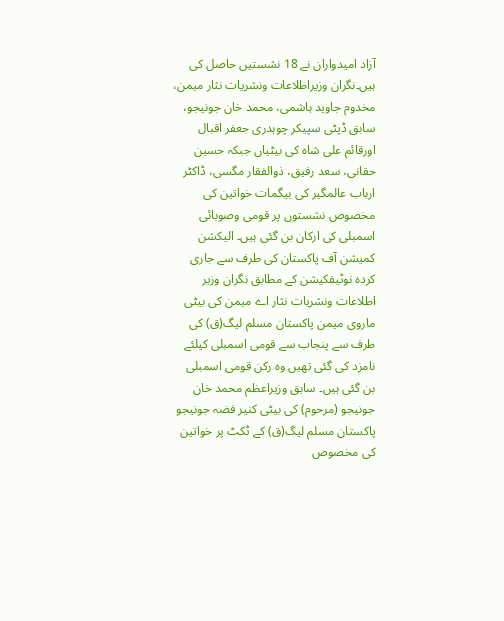آزاد امیدواران نے 18 نشستیں حاصل کی ہیں۔نگران وزیراطلاعات ونشریات نثار میمن، مخدوم جاوید ہاشمی، محمد خان جونیجو، سابق ڈپٹی سپیکر چوہدری جعفر اقبال اورقائم علی شاہ کی بیٹیاں جبکہ حسین حقانی، سعد رفیق، ذوالفقار مگسی، ڈاکٹر ارباب عالمگیر کی بیگمات خواتین کی مخصوص نشستوں پر قومی وصوبائی اسمبلی کی ارکان بن گئی ہیں۔ الیکشن کمیشن آف پاکستان کی طرف سے جاری کردہ نوٹیفکیشن کے مطابق نگران وزیر اطلاعات ونشریات نثار اے میمن کی بیٹی ماروی میمن پاکستان مسلم لیگ(ق) کی طرف سے پنجاب سے قومی اسمبلی کیلئے نامزد کی گئی تھیں وہ رکن قومی اسمبلی بن گئی ہیں۔ سابق وزیراعظم محمد خان جونیجو (مرحوم) کی بیٹی کنیر فضہ جونیجو پاکستان مسلم لیگ(ق) کے ٹکٹ پر خواتین کی مخصوص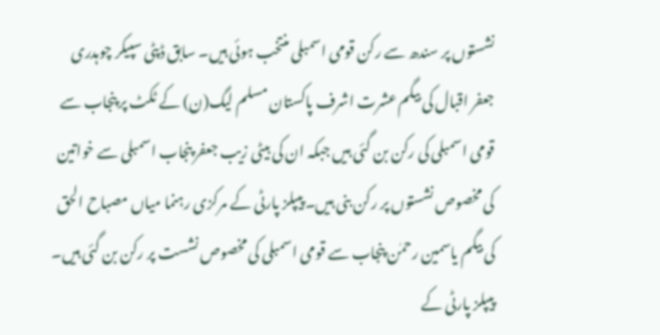نشستوں پر سندھ سے رکن قومی اسمبلی منتخب ہوئی ہیں۔ سابق ڈپٹی سپیکر چوہدری جعفر اقبال کی بیگم عشرت اشرف پاکستان مسلم لیگ(ن) کے ٹکٹ پر پنجاب سے قومی اسمبلی کی رکن بن گئی ہیں جبکہ ان کی بیٹی زیب جعفر پنجاب اسمبلی سے خواتین کی مخصوص نشستوں پر رکن بنی ہیں۔ پیپلز پارٹی کے مرکزی رہنما میاں مصباح الحق کی بیگم یاسمین رحمٰن پنجاب سے قومی اسمبلی کی مخصوص نشست پر رکن بن گئی ہیں۔ پیپلز پارٹی کے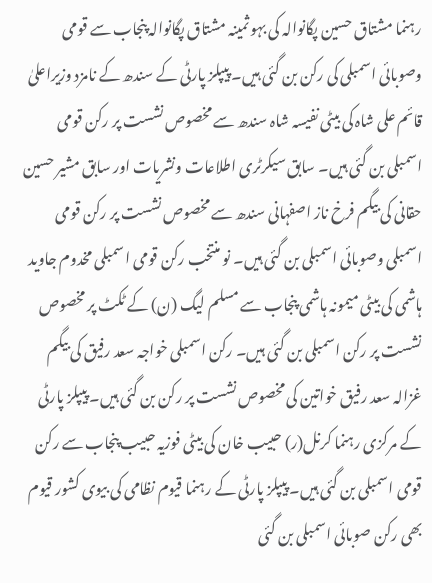رہنما مشتاق حسین پگانوالہ کی بہو ثمینہ مشتاق پگانوالہ پنجاب سے قومی وصوبائی اسمبلی کی رکن بن گئی ہیں۔ پیپلز پارٹی کے سندھ کے نامزد وزیراعلیٰ قائم علی شاہ کی بیٹی نفیسہ شاہ سندھ سے مخصوص نشست پر رکن قومی اسمبلی بن گئی ہیں۔ سابق سیکرٹری اطلاعات ونشریات اور سابق مشیر حسین حقانی کی بیگم فرخ ناز اصفہانی سندھ سے مخصوص نشست پر رکن قومی اسمبلی وصوبائی اسمبلی بن گئی ہیں۔ نو منتخب رکن قومی اسمبلی مخدوم جاوید ہاشمی کی بیٹی میمونہ ہاشمی پنجاب سے مسلم لیگ (ن) کے ٹکٹ پر مخصوص نشست پر رکن اسمبلی بن گئی ہیں۔ رکن اسمبلی خواجہ سعد رفیق کی بیگم غزالہ سعد رفیق خواتین کی مخصوص نشست پر رکن بن گئی ہیں۔ پیپلز پارٹی کے مرکزی رہنما کرنل(ر) حبیب خان کی بیٹی فوزیہ حبیب پنجاب سے رکن قومی اسمبلی بن گئی ہیں۔ پیپلز پارٹی کے رہنما قیوم نظامی کی بیوی کشور قیوم بھی رکن صوبائی اسمبلی بن گئی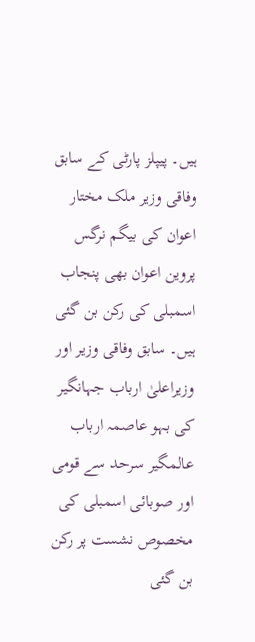ہیں۔ پیپلز پارٹی کے سابق وفاقی وزیر ملک مختار اعوان کی بیگم نرگس پروین اعوان بھی پنجاب اسمبلی کی رکن بن گئی ہیں۔ سابق وفاقی وزیر اور وزیراعلیٰ ارباب جہانگیر کی بہو عاصمہ ارباب عالمگیر سرحد سے قومی اور صوبائی اسمبلی کی مخصوص نشست پر رکن بن گئی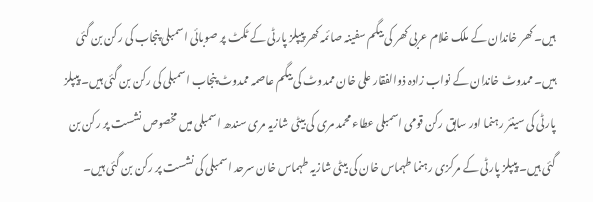ہیں۔ کھر خاندان کے ملک غلام عربی کھر کی بیگم سفینہ صائمہ کھر پیپلز پارٹی کے ٹکٹ پر صوبائی اسمبلی پنجاب کی رکن بن گئی ہیں۔ ممدوٹ خاندان کے نواب زادہ ذوالفقار علی خان ممدوٹ کی بیگم عاصمہ ممدوٹ پنجاب اسمبلی کی رکن بن گئی ہیں۔ پیپلز پارٹی کی سینئر رہنما اور سابق رکن قومی اسمبلی عطاء محمد مری کی بیٹی شازیہ مری سندھ اسمبلی میں مخصوص نشست پر رکن بن گئی ہیں۔ پیپلز پارٹی کے مرکزی رہنما طہماس خان کی بیٹی شازیہ طہماس خان سرحد اسمبلی کی نشست پر رکن بن گئی ہیں۔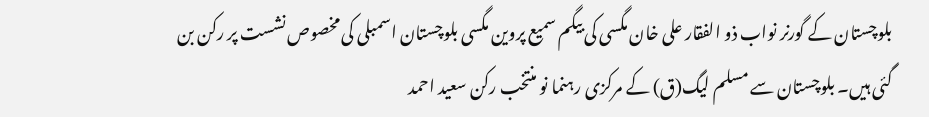بلوچستان کے گورنر نواب ذو الفقار علی خان مگسی کی بیگم سمیع پروین مگسی بلوچستان اسمبلی کی مخصوص نشست پر رکن بن گئی ہیں۔ بلوچستان سے مسلم لیگ(ق) کے مرکزی رہنما نو منتخب رکن سعید احمد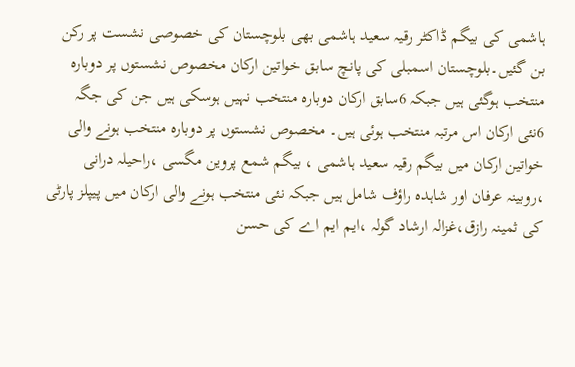ہاشمی کی بیگم ڈاکٹر رقیہ سعید ہاشمی بھی بلوچستان کی خصوصی نشست پر رکن بن گئیں۔بلوچستان اسمبلی کی پانچ سابق خواتین ارکان مخصوص نشستوں پر دوبارہ منتخب ہوگئی ہیں جبکہ 6سابق ارکان دوبارہ منتخب نہیں ہوسکی ہیں جن کی جگہ 6نئی ارکان اس مرتبہ منتخب ہوئی ہیں۔ مخصوص نشستوں پر دوبارہ منتخب ہونے والی خواتین ارکان میں بیگم رقیہ سعید ہاشمی ، بیگم شمع پروین مگسی ،راحیلہ درانی ،روبینہ عرفان اور شاہدہ راؤف شامل ہیں جبکہ نئی منتخب ہونے والی ارکان میں پیپلز پارٹی کی ثمینہ رازق،غزالہ ارشاد گولہ ،ایم ایم اے کی حسن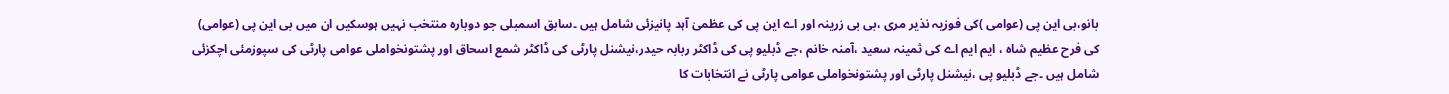بانو،بی این پی (عوامی )کی فوزیہ نذیر مری ،بی بی زرینہ اور اے این پی کی عظمیٰ آہد پانیزئی شامل ہیں ۔سابق اسمبلی جو دوبارہ منتخب نہیں ہوسکیں ان میں بی این پی (عوامی) کی فرح عظیم شاہ ، ایم ایم اے کی ثمینہ سعید ،آمنہ خانم ،جے ڈبلیو پی کی ڈاکٹر ربابہ حیدر،نیشنل پارٹی کی ڈاکٹر شمع اسحاق اور پشتونخواملی عوامی پارٹی کی سپوزمئی اچکزئی شامل ہیں ۔جے ڈبلیو پی ،نیشنل پارٹی اور پشتونخواملی عوامی پارٹی نے انتخابات کا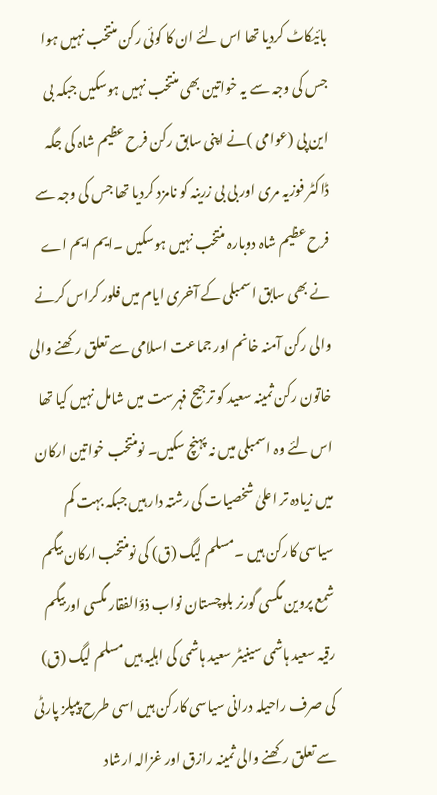بائیکاٹ کردیا تھا اس لئے ان کا کوئی رکن منتخب نہیں ہوا جس کی وجہ سے یہ خواتین بھی منتخب نہیں ہوسکیں جبکہ بی این پی (عوامی )نے اپنی سابق رکن فرح عظیم شاہ کی جگہ ڈاکٹر فوزیہ مری اور بی بی زرینہ کو نامزد کردیا تھا جس کی وجہ سے فرح عظیم شاہ دوبارہ منتخب نہیں ہوسکیں ۔ایم ایم اے نے بھی سابق اسمبلی کے آخری ایام میں فلور کراس کرنے والی رکن آمنہ خانم اور جماعت اسلامی سے تعلق رکھنے والی خاتون رکن ثمینہ سعید کو ترجیح فہرست میں شامل نہیں کیا تھا اس لئے وہ اسمبلی میں نہ پہنچ سکیں۔ نومنتخب خواتین ارکان میں زیادہ تر اعلیٰ شخصیات کی رشتہ دار ہیں جبکہ بہت کم سیاسی کارکن ہیں ۔مسلم لیگ (ق) کی نومنتخب ارکان بیگم شمع پروین مگسی گورنر بلوچستان نواب ذؤالفقار مگسی اوربیگم رقیہ سعید ہاشمی سینیٹر سعید ہاشمی کی اہلیہ ہیں مسلم لیگ (ق) کی صرف راحیلہ درانی سیاسی کارکن ہیں اسی طرح پیپلز پارٹی سے تعلق رکھنے والی ثمینہ رازق اور غزالہ ارشاد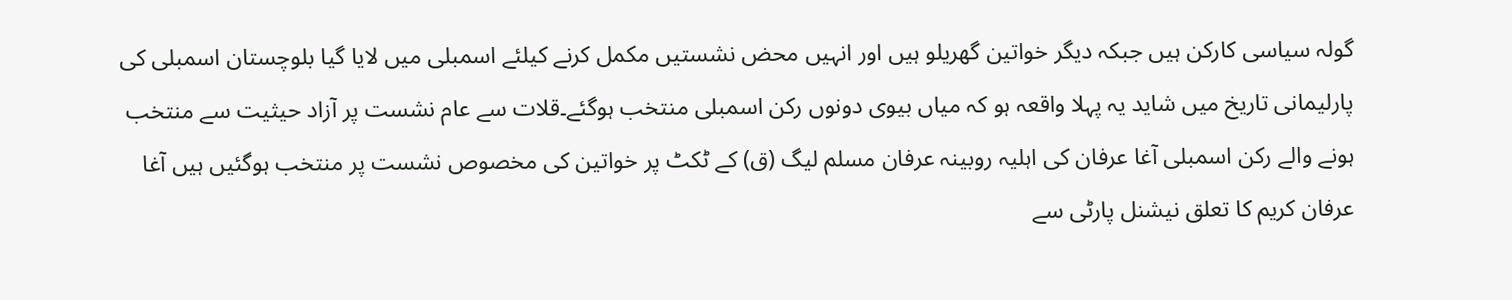گولہ سیاسی کارکن ہیں جبکہ دیگر خواتین گھریلو ہیں اور انہیں محض نشستیں مکمل کرنے کیلئے اسمبلی میں لایا گیا بلوچستان اسمبلی کی پارلیمانی تاریخ میں شاید یہ پہلا واقعہ ہو کہ میاں بیوی دونوں رکن اسمبلی منتخب ہوگئے۔قلات سے عام نشست پر آزاد حیثیت سے منتخب ہونے والے رکن اسمبلی آغا عرفان کی اہلیہ روبینہ عرفان مسلم لیگ (ق) کے ٹکٹ پر خواتین کی مخصوص نشست پر منتخب ہوگئیں ہیں آغا عرفان کریم کا تعلق نیشنل پارٹی سے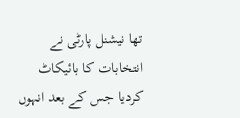تھا نیشنل پارٹی نے انتخابات کا بائیکاٹ کردیا جس کے بعد انہوں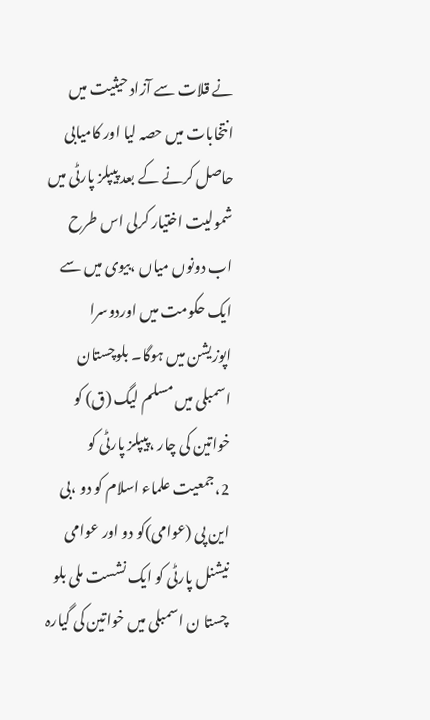نے قلات سے آزاد حیثیت میں انتخابات میں حصہ لیا اور کامیابی حاصل کرنے کے بعد پیپلز پارٹی میں شمولیت اختیار کرلی اس طرح اب دونوں میاں ،بیوی میں سے ایک حکومت میں اوردوسرا اپوزیشن میں ہوگا۔ بلوچستان اسمبلی میں مسلم لیگ (ق) کو خواتین کی چار ،پیپلز پارٹی کو 2،جمعیت علماء اسلام کو دو ،بی این پی (عوامی)کو دو اور عوامی نیشنل پارٹی کو ایک نشست ملی بلو چستا ن اسمبلی میں خواتین کی گیارہ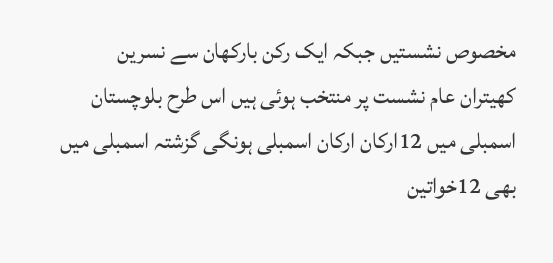مخصوص نشستیں جبکہ ایک رکن بارکھان سے نسرین کھیتران عام نشست پر منتخب ہوئی ہیں اس طرح بلوچستان اسمبلی میں 12ارکان ارکان اسمبلی ہونگی گزشتہ اسمبلی میں بھی 12خواتین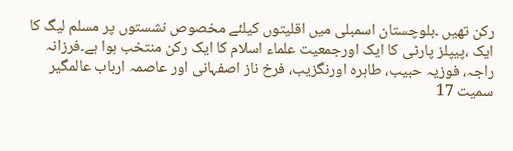رکن تھیں ۔بلوچستان اسمبلی میں اقلیتوں کیلئے مخصوص نشستوں پر مسلم لیگ کا ایک ،پیپلز پارٹی کا ایک اورجمعیت علماء اسلام کا ایک رکن منتخب ہوا ہے۔فرزانہ راجہ، فوزیہ حبیب، طاہرہ اورنگزیب، فرخ ناز اصفہانی اور عاصمہ ارباب عالمگیر سمیت 17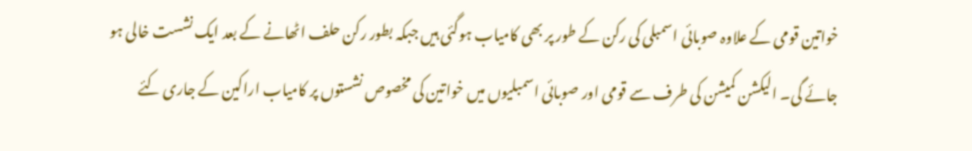خواتین قومی کے علاوہ صوبائی اسمبلی کی رکن کے طور پر بھی کامیاب ہوگئی ہیں جبکہ بطور رکن حلف اٹھانے کے بعد ایک نشست خالی ہو جائے گی۔ الیکشن کمیشن کی طرف سے قومی اور صوبائی اسمبلیوں میں خواتین کی مخصوص نشستوں پر کامیاب اراکین کے جاری کئے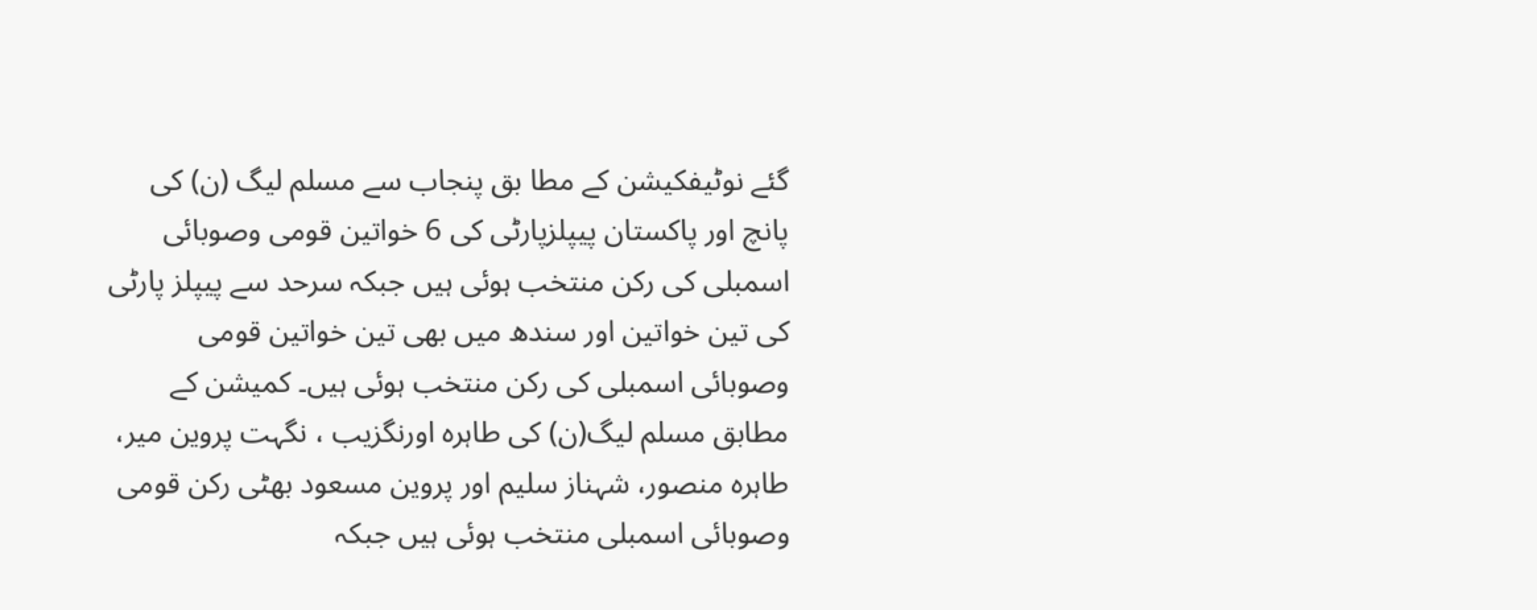گئے نوٹیفکیشن کے مطا بق پنجاب سے مسلم لیگ (ن) کی پانچ اور پاکستان پیپلزپارٹی کی 6 خواتین قومی وصوبائی اسمبلی کی رکن منتخب ہوئی ہیں جبکہ سرحد سے پیپلز پارٹی کی تین خواتین اور سندھ میں بھی تین خواتین قومی وصوبائی اسمبلی کی رکن منتخب ہوئی ہیں۔ کمیشن کے مطابق مسلم لیگ(ن) کی طاہرہ اورنگزیب ، نگہت پروین میر، طاہرہ منصور، شہناز سلیم اور پروین مسعود بھٹی رکن قومی وصوبائی اسمبلی منتخب ہوئی ہیں جبکہ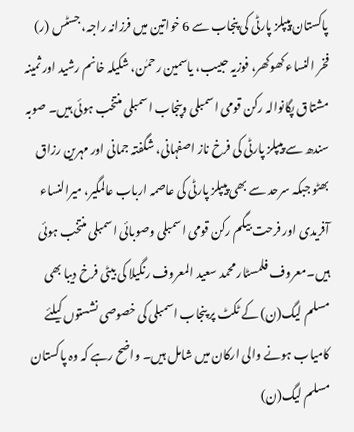پاکستان پیپلز پارٹی کی پنجاب سے 6 خواتین میں فرزانہ راجہ، جسٹس (ر) فخر النساء کھوکھر، فوزیہ حبیب، یاسمین رحمٰن، شکیلہ خانم رشید اور ثمینہ مشتاق پگانوالہ رکن قومی اسمبلی وپنجاب اسمبلی منتخب ہوئی ہیں۔ صوبہ سندھ سے پیپلز پارٹی کی فرخ ناز اصفہانی، شگفتہ جمانی اور مہرین رزاق بھٹو جبکہ سرحد سے بھی پیپلز پارٹی کی عاصمہ ارباب عالمگیر، میرالنساء آفریدی اور فرحت بیگم رکن قومی اسمبلی وصوبائی اسمبلی منتخب ہوئی ہیں۔معروف فلمسٹار محمد سعید المعروف رنگیلا کی بیٹی فرخ دیبا بھی مسلم لیگ(ن) کے ٹکٹ پر پنجاب اسمبلی کی خصوصی نشستوں کیلئے کامیاب ہونے والی ارکان میں شامل ہیں۔ واضح رہے کہ وہ پاکستان مسلم لیگ(ن)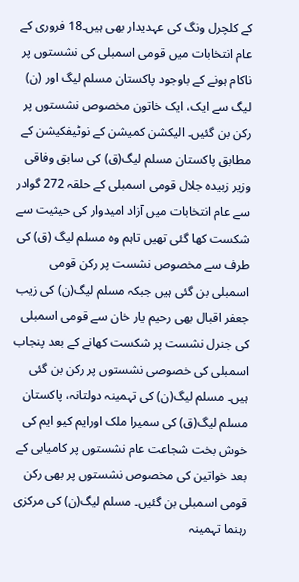کے کلچرل ونگ کی عہدیدار بھی ہیں۔18 فروری کے عام انتخابات میں قومی اسمبلی کی نشستوں پر ناکام ہونے کے باوجود پاکستان مسلم لیگ اور (ن) لیگ سے ایک، ایک خاتون مخصوص نشستوں پر رکن بن گئیں۔ الیکشن کمیشن کے نوٹیفکیشن کے مطابق پاکستان مسلم لیگ(ق) کی سابق وفاقی وزیر زبیدہ جلال قومی اسمبلی کے حلقہ 272 گوادر سے عام انتخابات میں آزاد امیدوار کی حیثیت سے شکست کھا گئی تھیں تاہم وہ مسلم لیگ (ق) کی طرف سے مخصوص نشست پر رکن قومی اسمبلی بن گئی ہیں جبکہ مسلم لیگ(ن) کی زیب جعفر اقبال بھی رحیم یار خان سے قومی اسمبلی کی جنرل نشست پر شکست کھانے کے بعد پنجاب اسمبلی کی خصوصی نشستوں پر رکن بن گئی ہیں۔ مسلم لیگ(ن) کی تہمینہ دولتانہ، پاکستان مسلم لیگ(ق) کی سمیرا ملک اورایم کیو ایم کی خوش بخت شجاعت عام نشستوں پر کامیابی کے بعد خواتین کی مخصوص نشستوں پر بھی رکن قومی اسمبلی بن گئیں۔ مسلم لیگ(ن) کی مرکزی رہنما تہمینہ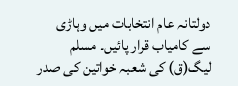دولتانہ عام انتخابات میں وہاڑی سے کامیاب قرار پائیں۔ مسلم لیگ(ق) کی شعبہ خواتین کی صدر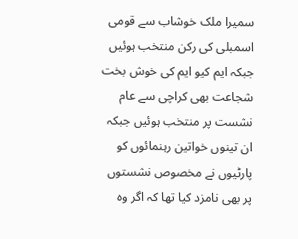سمیرا ملک خوشاب سے قومی اسمبلی کی رکن منتخب ہوئیں جبکہ ایم کیو ایم کی خوش بخت شجاعت بھی کراچی سے عام نشست پر منتخب ہوئیں جبکہ ان تینوں خواتین رہنمائوں کو پارٹیوں نے مخصوص نشستوں پر بھی نامزد کیا تھا کہ اگر وہ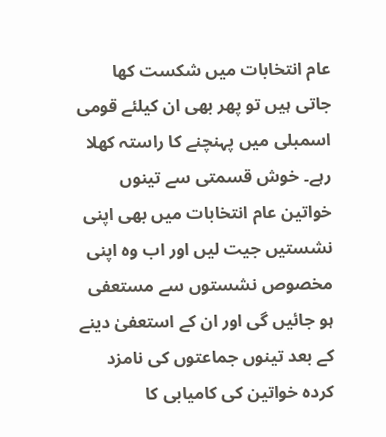عام انتخابات میں شکست کھا جاتی ہیں تو پھر بھی ان کیلئے قومی اسمبلی میں پہنچنے کا راستہ کھلا رہے۔ خوش قسمتی سے تینوں خواتین عام انتخابات میں بھی اپنی نشستیں جیت لیں اور اب وہ اپنی مخصوص نشستوں سے مستعفی ہو جائیں گی اور ان کے استعفیٰ دینے کے بعد تینوں جماعتوں کی نامزد کردہ خواتین کی کامیابی کا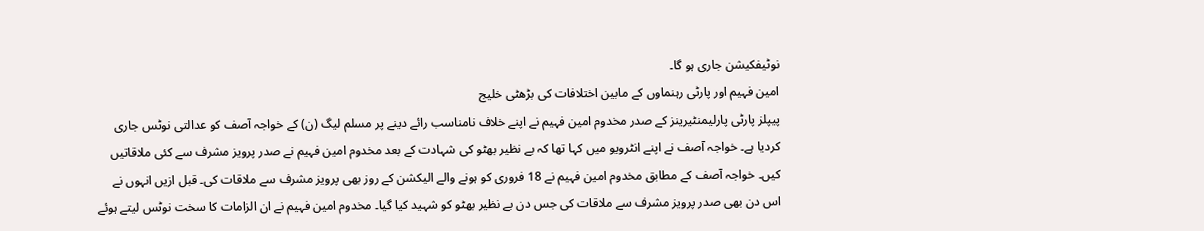نوٹیفکیشن جاری ہو گا۔
امین فہیم اور پارٹی رہنماوں کے مابین اختلافات کی بڑھٹی خلیج
پیپلز پارٹی پارلیمنٹیرینز کے صدر مخدوم امین فہیم نے اپنے خلاف نامناسب رائے دینے پر مسلم لیگ (ن) کے خواجہ آصف کو عدالتی نوٹس جاری کردیا ہے۔ خواجہ آصف نے اپنے انٹرویو میں کہا تھا کہ بے نظیر بھٹو کی شہادت کے بعد مخدوم امین فہیم نے صدر پرویز مشرف سے کئی ملاقاتیں کیں۔ خواجہ آصف کے مطابق مخدوم امین فہیم نے 18 فروری کو ہونے والے الیکشن کے روز بھی پرویز مشرف سے ملاقات کی۔ قبل ازیں انہوں نے اس دن بھی صدر پرویز مشرف سے ملاقات کی جس دن بے نظیر بھٹو کو شہید کیا گیا۔ مخدوم امین فہیم نے ان الزامات کا سخت نوٹس لیتے ہوئے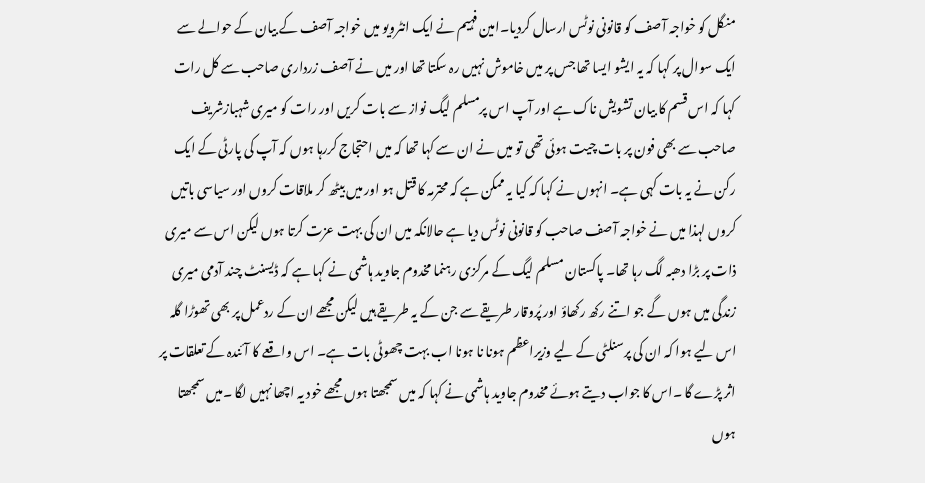منگل کو خواجہ آصف کو قانونی نوٹس ارسال کردیا۔امین فہیم نے ایک انٹرویو میں خواجہ آصف کے بیان کے حوالے سے ایک سوال پر کہا کہ یہ ایشو ایسا تھا جس پر میں خاموش نہیں رہ سکتا تھا اور میں نے آصف زرداری صاحب سے کل رات کہا کہ اس قسم کا بیان تشویش ناک ہے اور آپ اس پرمسلم لیگ نواز سے بات کریں اور رات کو میری شہبازشریف صاحب سے بھی فون پر بات چیت ہوئی تھی تو میں نے ان سے کہا تھا کہ میں احتجاج کررہا ہوں کہ آپ کی پارٹی کے ایک رکن نے یہ بات کہی ہے۔ انہوں نے کہا کہ کیا یہ ممکن ہے کہ محترمہ کا قتل ہو اور میں بیٹھ کر ملاقات کروں اور سیاسی باتیں کروں لہذا میں نے خواجہ آصف صاحب کو قانونی نوٹس دیا ہے حالانکہ میں ان کی بہت عزت کرتا ہوں لیکن اس سے میری ذات پر بڑا دھبہ لگ رہا تھا۔ پاکستان مسلم لیگ کے مرکزی رہنما مخدوم جاوید ہاشمی نے کہا ہے کہ ڈیسنٹ چند آدمی میری زندگی میں ہوں گے جو اتنے رکھ رکھاؤ اور پُروقار طریقے سے جن کے یہ طریقے ہیں لیکن مجھے ان کے ردعمل پر بھی تھوڑا گلہ اس لیے ہوا کہ ان کی پرسنلٹی کے لیے وزیراعظم ہونا نا ہونا اب بہت چھوٹی بات ہے۔ اس واقعے کا آئندہ کے تعلقات پر اثر پڑے گا ۔اس کا جواب دیتے ہوئے مخدوم جاوید ہاشمی نے کہا کہ میں سمجھتا ہوں مجھے خود یہ اچھا نہیں لگا ۔میں سمجھتا ہوں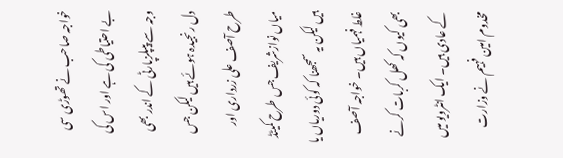خواجہ صاحب نے تھوڑی سی بے احتیاطی کی ہے اور اس کی وجہ سے پیپلزپارٹی کے اندر بھی دل رنجیدہ ہوئے ہیں لیکن جس طرح آصف علی زرداری اور میاں نوازشریف جس طرح کمیٹڈ ہیں لیکن یہ سمجھنا کہ کوئی دوریاں یا غلط فہمیاں ہیں۔ خواجہ آصف بھی کیوں کہ کھل کربات کرنے کے عادی ہیں۔ ایک انٹرویو میں مخدوم امین فہیم نے وزارت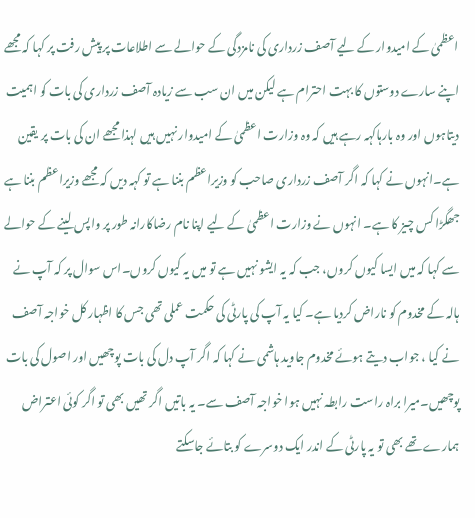اعظمیٰ کے امیدوار کے لیے آصف زرداری کی نامزدگی کے حوالے سے اطلاعات پر پیش رفت پر کہا کہ مجھے اپنے سارے دوستوں کا بہت احترام ہے لیکن میں ان سب سے زیادہ آصف زرداری کی بات کو اہمیت دیتاہوں اور وہ بارہاکہہ رہے ہیں کہ وہ وزارت اعظمیٰ کے امیدوار نہیں ہیں لہذا مجھے ان کی بات پر یقین ہے۔انہوں نے کہا کہ اگر آصف زرداری صاحب کو وزیراعظم بننا ہے تو کہہ دیں کہ مجھے وزیراعظم بننا ہے جھگڑا کس چیز کا ہے۔ انہوں نے وزارت اعظمیٰ کے لیے اپنا نام رضاکارانہ طور پر واپس لینے کے حوالے سے کہا کہ میں ایسا کیوں کروں، جب کہ یہ ایشو نہیں ہے تو میں یہ کیوں کروں۔اس سوال پر کہ آپ نے ہالہ کے مخدوم کو ناراض کردیا ہے۔ کیا یہ آپ کی پارٹی کی حکمت عملی تھی جس کا اظہار کل خواجہ آصف نے کیا ، جواب دیتے ہوئے مخدوم جاوید ہاشمی نے کہا کہ اگر آپ دل کی بات پوچھیں اور اصول کی بات پوچھیں۔میرا براہ راست رابطہ نہیں ہوا خواجہ آصف سے۔ یہ باتیں اگر تھیں بھی تو اگر کوئی اعتراض ہمارے تھے بھی تو یہ پارٹی کے اندر ایک دوسرے کو بتائے جاسکتے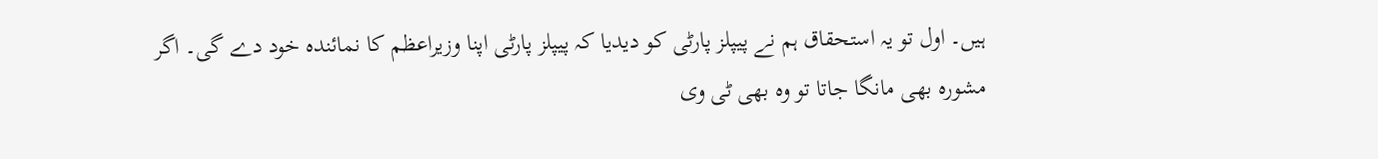ہیں۔ اول تو یہ استحقاق ہم نے پیپلز پارٹی کو دیدیا کہ پیپلز پارٹی اپنا وزیراعظم کا نمائندہ خود دے گی۔ اگر مشورہ بھی مانگا جاتا تو وہ بھی ٹی وی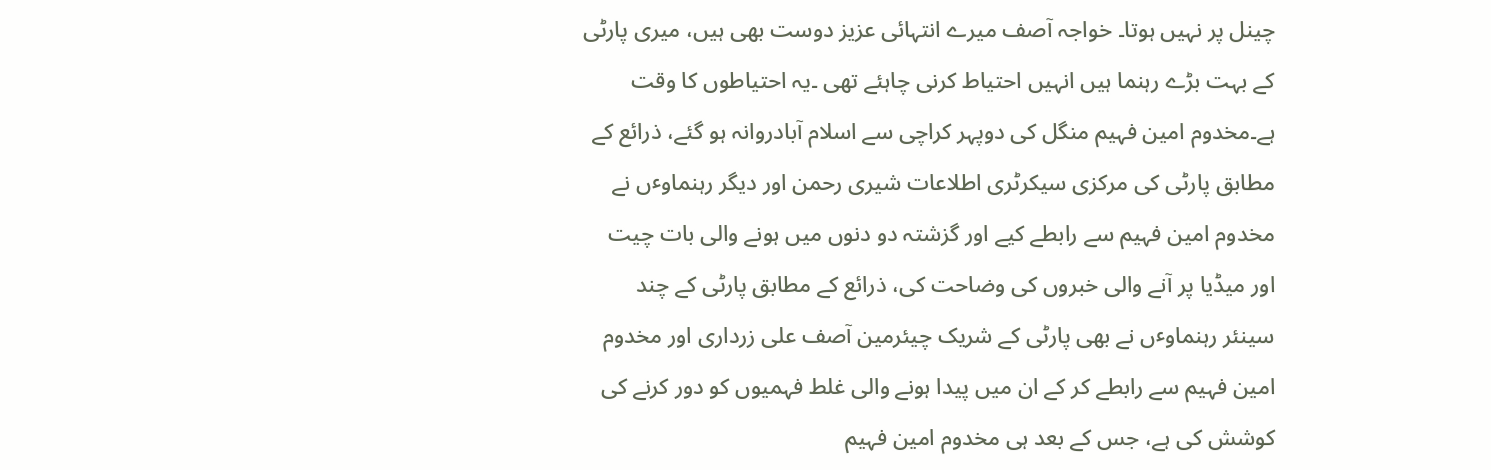چینل پر نہیں ہوتا۔ خواجہ آصف میرے انتہائی عزیز دوست بھی ہیں، میری پارٹی کے بہت بڑے رہنما ہیں انہیں احتیاط کرنی چاہئے تھی ۔یہ احتیاطوں کا وقت ہے۔مخدوم امین فہیم منگل کی دوپہر کراچی سے اسلام آبادروانہ ہو گئے، ذرائع کے مطابق پارٹی کی مرکزی سیکرٹری اطلاعات شیری رحمن اور دیگر رہنماوٴں نے مخدوم امین فہیم سے رابطے کیے اور گزشتہ دو دنوں میں ہونے والی بات چیت اور میڈیا پر آنے والی خبروں کی وضاحت کی، ذرائع کے مطابق پارٹی کے چند سینئر رہنماوٴں نے بھی پارٹی کے شریک چیئرمین آصف علی زرداری اور مخدوم امین فہیم سے رابطے کر کے ان میں پیدا ہونے والی غلط فہمیوں کو دور کرنے کی کوشش کی ہے، جس کے بعد ہی مخدوم امین فہیم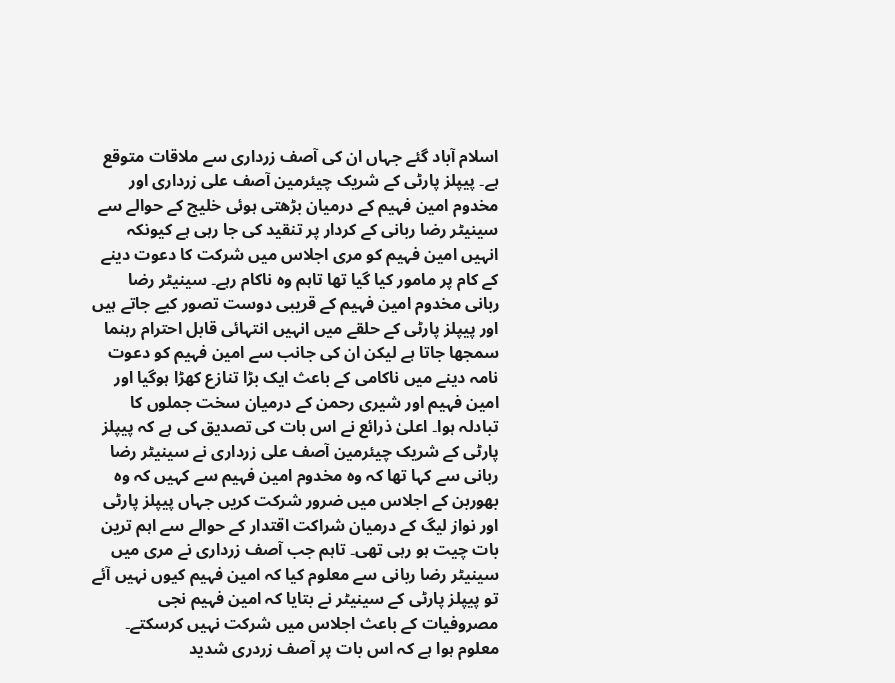اسلام آباد گئے جہاں ان کی آصف زرداری سے ملاقات متوقع ہے۔ پیپلز پارٹی کے شریک چیئرمین آصف علی زرداری اور مخدوم امین فہیم کے درمیان بڑھتی ہوئی خلیج کے حوالے سے سینیٹر رضا ربانی کے کردار پر تنقید کی جا رہی ہے کیونکہ انہیں امین فہیم کو مری اجلاس میں شرکت کا دعوت دینے کے کام پر مامور کیا گیا تھا تاہم وہ ناکام رہے۔ سینیٹر رضا ربانی مخدوم امین فہیم کے قریبی دوست تصور کیے جاتے ہیں اور پیپلز پارٹی کے حلقے میں انہیں انتہائی قابل احترام رہنما سمجھا جاتا ہے لیکن ان کی جانب سے امین فہیم کو دعوت نامہ دینے میں ناکامی کے باعث ایک بڑا تنازع کھڑا ہوگیا اور امین فہیم اور شیری رحمن کے درمیان سخت جملوں کا تبادلہ ہوا۔ اعلیٰ ذرائع نے اس بات کی تصدیق کی ہے کہ پیپلز پارٹی کے شریک چیئرمین آصف علی زرداری نے سینیٹر رضا ربانی سے کہا تھا کہ وہ مخدوم امین فہیم سے کہیں کہ وہ بھوربن کے اجلاس میں ضرور شرکت کریں جہاں پیپلز پارٹی اور نواز لیگ کے درمیان شراکت اقتدار کے حوالے سے اہم ترین بات چیت ہو رہی تھی۔ تاہم جب آصف زرداری نے مری میں سینیٹر رضا ربانی سے معلوم کیا کہ امین فہیم کیوں نہیں آئے تو پیپلز پارٹی کے سینیٹر نے بتایا کہ امین فہیم نجی مصروفیات کے باعث اجلاس میں شرکت نہیں کرسکتے۔ معلوم ہوا ہے کہ اس بات پر آصف زردری شدید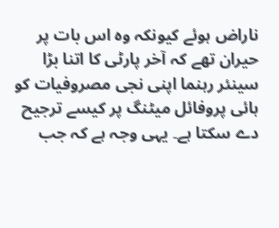ناراض ہوئے کیونکہ وہ اس بات پر حیران تھے کہ آخر پارٹی کا اتنا بڑا سینئر رہنما اپنی نجی مصروفیات کو ہائی پروفائل میٹنگ پر کیسے ترجیح دے سکتا ہے۔ یہی وجہ ہے کہ جب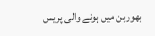بھوربن میں ہونے والی پریس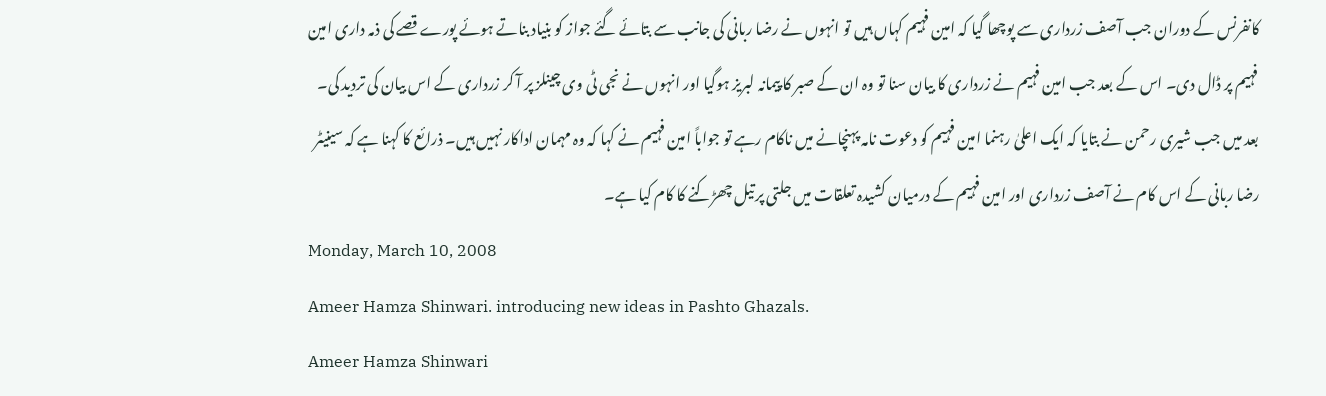کانفرنس کے دوران جب آصف زرداری سے پوچھا گیا کہ امین فہیم کہاں ہیں تو انہوں نے رضا ربانی کی جانب سے بتائے گئے جواز کو بنیاد بناتے ہوئے پورے قصے کی ذمہ داری امین فہیم پر ڈال دی۔ اس کے بعد جب امین فہیم نے زرداری کا بیان سنا تو وہ ان کے صبر کا پیمانہ لبریز ہوگیا اور انہوں نے نجی ٹی وی چینلز پر آ کر زرداری کے اس بیان کی تردید کی۔ بعد میں جب شیری رحمن نے بتایا کہ ایک اعلیٰ رہنما امین فہیم کو دعوت نامہ پہنچانے میں ناکام رہے تو جواباً امین فہیم نے کہا کہ وہ مہمان اداکار نہیں ہیں۔ ذرائع کا کہنا ہے کہ سینیٹر رضا ربانی کے اس کام نے آصف زرداری اور امین فہیم کے درمیان کشیدہ تعلقات میں جلتی پر تیل چھڑکنے کا کام کیا ہے۔
Monday, March 10, 2008
Ameer Hamza Shinwari. introducing new ideas in Pashto Ghazals.
Ameer Hamza Shinwari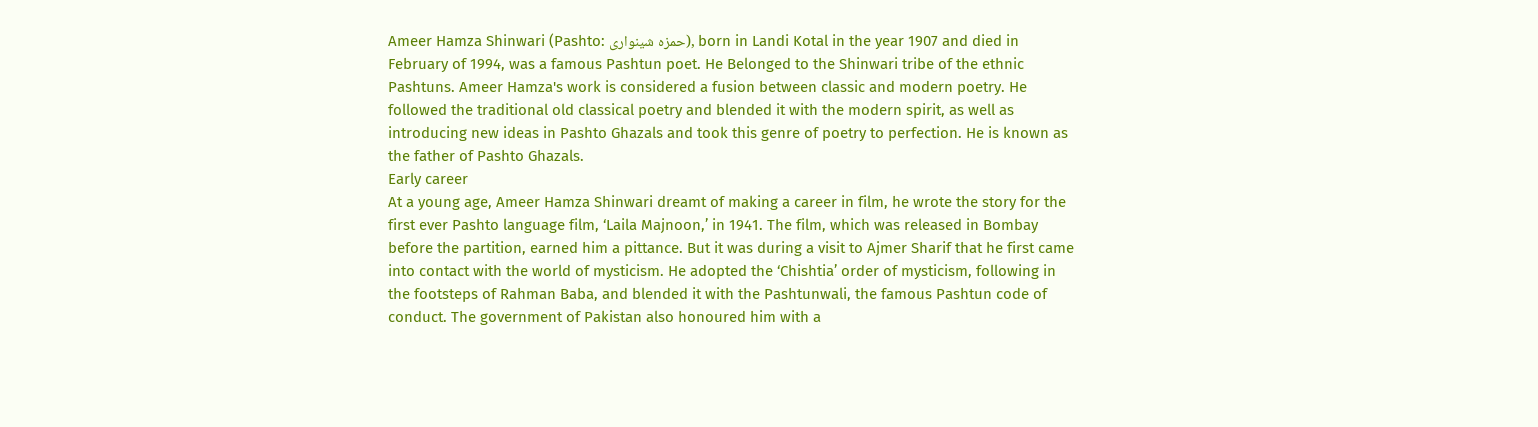Ameer Hamza Shinwari (Pashto: حمزه شينواری), born in Landi Kotal in the year 1907 and died in February of 1994, was a famous Pashtun poet. He Belonged to the Shinwari tribe of the ethnic Pashtuns. Ameer Hamza's work is considered a fusion between classic and modern poetry. He followed the traditional old classical poetry and blended it with the modern spirit, as well as introducing new ideas in Pashto Ghazals and took this genre of poetry to perfection. He is known as the father of Pashto Ghazals.
Early career
At a young age, Ameer Hamza Shinwari dreamt of making a career in film, he wrote the story for the first ever Pashto language film, ‘Laila Majnoon,’ in 1941. The film, which was released in Bombay before the partition, earned him a pittance. But it was during a visit to Ajmer Sharif that he first came into contact with the world of mysticism. He adopted the ‘Chishtia’ order of mysticism, following in the footsteps of Rahman Baba, and blended it with the Pashtunwali, the famous Pashtun code of conduct. The government of Pakistan also honoured him with a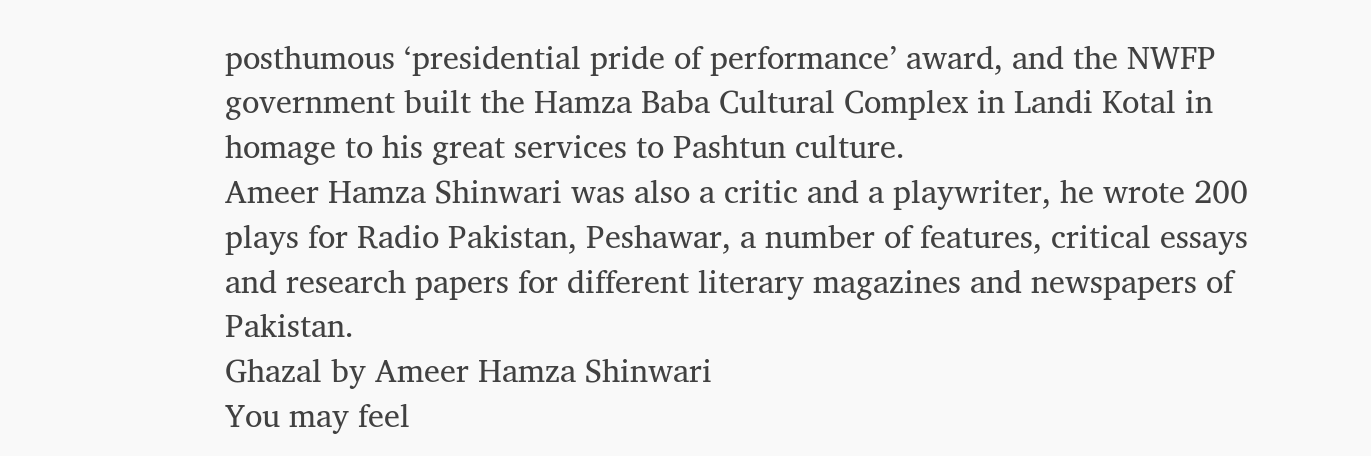posthumous ‘presidential pride of performance’ award, and the NWFP government built the Hamza Baba Cultural Complex in Landi Kotal in homage to his great services to Pashtun culture.
Ameer Hamza Shinwari was also a critic and a playwriter, he wrote 200 plays for Radio Pakistan, Peshawar, a number of features, critical essays and research papers for different literary magazines and newspapers of Pakistan.
Ghazal by Ameer Hamza Shinwari
You may feel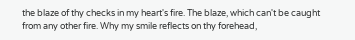the blaze of thy checks in my heart's fire. The blaze, which can't be caught from any other fire. Why my smile reflects on thy forehead,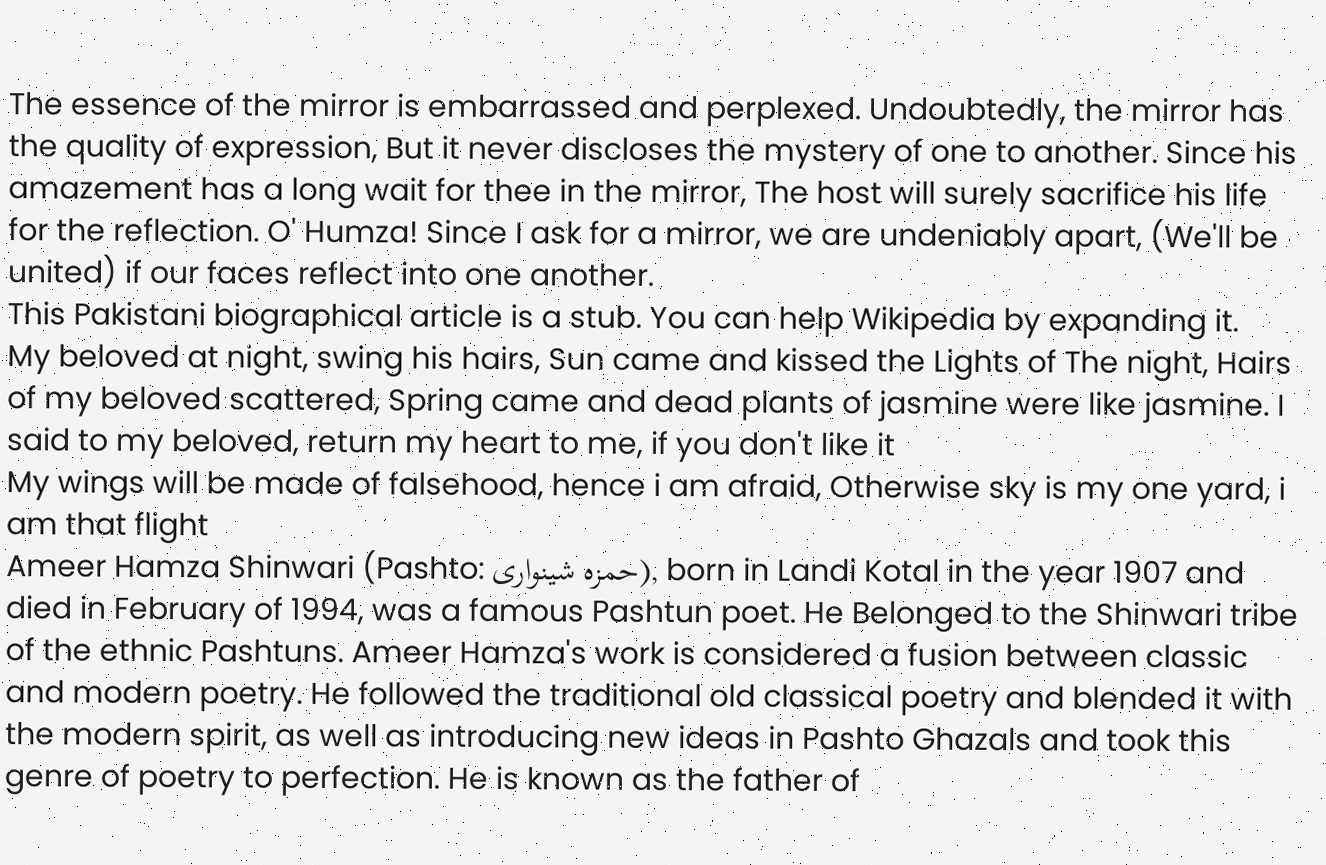The essence of the mirror is embarrassed and perplexed. Undoubtedly, the mirror has the quality of expression, But it never discloses the mystery of one to another. Since his amazement has a long wait for thee in the mirror, The host will surely sacrifice his life for the reflection. O' Humza! Since I ask for a mirror, we are undeniably apart, (We'll be united) if our faces reflect into one another.
This Pakistani biographical article is a stub. You can help Wikipedia by expanding it.
My beloved at night, swing his hairs, Sun came and kissed the Lights of The night, Hairs of my beloved scattered, Spring came and dead plants of jasmine were like jasmine. I said to my beloved, return my heart to me, if you don't like it
My wings will be made of falsehood, hence i am afraid, Otherwise sky is my one yard, i am that flight
Ameer Hamza Shinwari (Pashto: حمزه شينواری), born in Landi Kotal in the year 1907 and died in February of 1994, was a famous Pashtun poet. He Belonged to the Shinwari tribe of the ethnic Pashtuns. Ameer Hamza's work is considered a fusion between classic and modern poetry. He followed the traditional old classical poetry and blended it with the modern spirit, as well as introducing new ideas in Pashto Ghazals and took this genre of poetry to perfection. He is known as the father of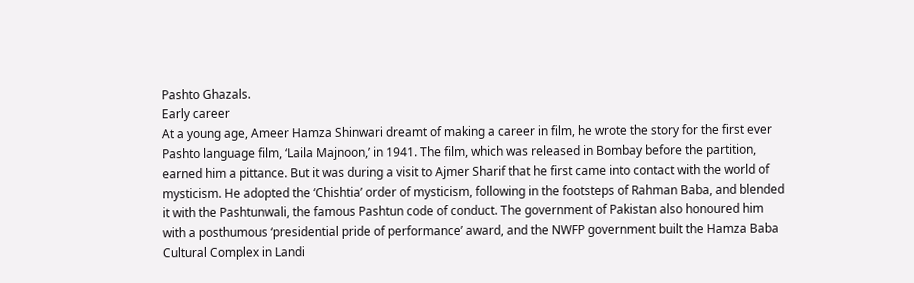Pashto Ghazals.
Early career
At a young age, Ameer Hamza Shinwari dreamt of making a career in film, he wrote the story for the first ever Pashto language film, ‘Laila Majnoon,’ in 1941. The film, which was released in Bombay before the partition, earned him a pittance. But it was during a visit to Ajmer Sharif that he first came into contact with the world of mysticism. He adopted the ‘Chishtia’ order of mysticism, following in the footsteps of Rahman Baba, and blended it with the Pashtunwali, the famous Pashtun code of conduct. The government of Pakistan also honoured him with a posthumous ‘presidential pride of performance’ award, and the NWFP government built the Hamza Baba Cultural Complex in Landi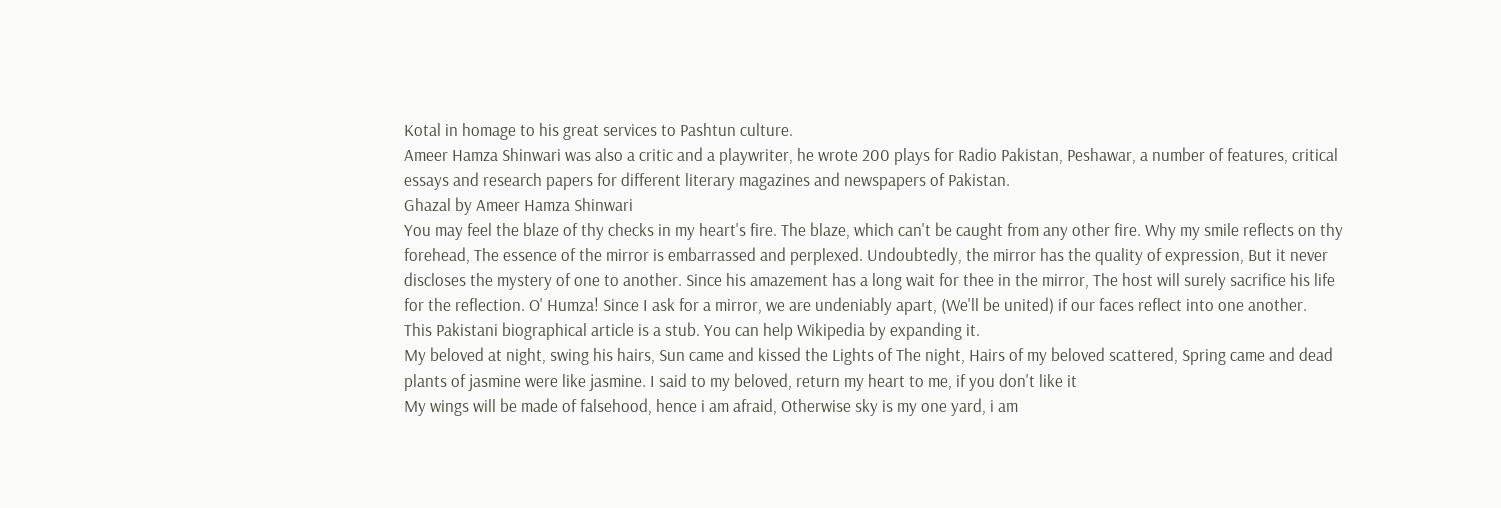Kotal in homage to his great services to Pashtun culture.
Ameer Hamza Shinwari was also a critic and a playwriter, he wrote 200 plays for Radio Pakistan, Peshawar, a number of features, critical essays and research papers for different literary magazines and newspapers of Pakistan.
Ghazal by Ameer Hamza Shinwari
You may feel the blaze of thy checks in my heart's fire. The blaze, which can't be caught from any other fire. Why my smile reflects on thy forehead, The essence of the mirror is embarrassed and perplexed. Undoubtedly, the mirror has the quality of expression, But it never discloses the mystery of one to another. Since his amazement has a long wait for thee in the mirror, The host will surely sacrifice his life for the reflection. O' Humza! Since I ask for a mirror, we are undeniably apart, (We'll be united) if our faces reflect into one another.
This Pakistani biographical article is a stub. You can help Wikipedia by expanding it.
My beloved at night, swing his hairs, Sun came and kissed the Lights of The night, Hairs of my beloved scattered, Spring came and dead plants of jasmine were like jasmine. I said to my beloved, return my heart to me, if you don't like it
My wings will be made of falsehood, hence i am afraid, Otherwise sky is my one yard, i am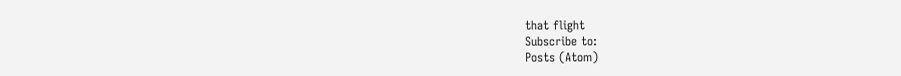that flight
Subscribe to:
Posts (Atom)